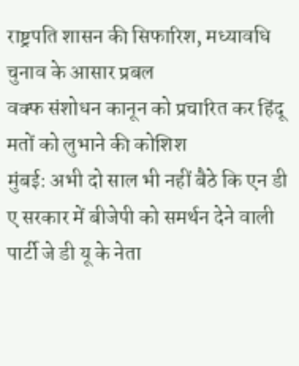राष्ट्रपति शासन की सिफारिश, मध्यावधि चुनाव के आसार प्रबल
वक्फ संशोधन कानून को प्रचारित कर हिंदू मतों को लुभाने की कोशिश
मुंबई: अभी दो साल भी नहीं बैठे कि एन डी ए सरकार में बीजेपी को समर्थन देने वाली पार्टी जे डी यू के नेता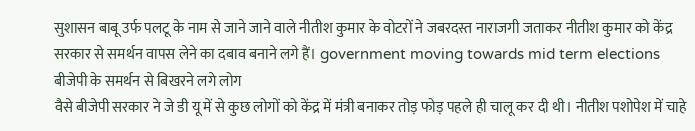सुशासन बाबू उर्फ पलटू के नाम से जाने जाने वाले नीतीश कुमार के वोटरों ने जबरदस्त नाराजगी जताकर नीतीश कुमार को केंद्र सरकार से समर्थन वापस लेने का दबाव बनाने लगे हैं। government moving towards mid term elections
बीजेपी के समर्थन से बिखरने लगे लोग
वैसे बीजेपी सरकार ने जे डी यू में से कुछ लोगों को केंद्र में मंत्री बनाकर तोड़ फोड़ पहले ही चालू कर दी थी। नीतीश पशोपेश में चाहे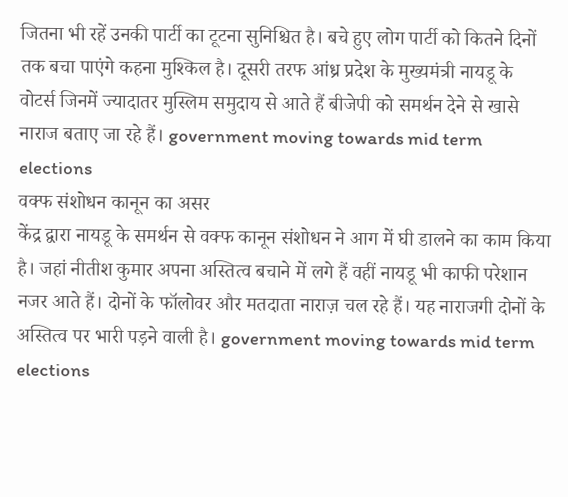जितना भी रहें उनकी पार्टी का टूटना सुनिश्चित है। बचे हुए लोग पार्टी को कितने दिनों तक बचा पाएंगे कहना मुश्किल है। दूसरी तरफ आंध्र प्रदेश के मुख्यमंत्री नायडू के वोटर्स जिनमें ज्यादातर मुस्लिम समुदाय से आते हैं बीजेपी को समर्थन देने से खासे नाराज बताए जा रहे हैं। government moving towards mid term elections
वक्फ संशोधन कानून का असर
केंद्र द्वारा नायडू के समर्थन से वक्फ कानून संशोधन ने आग में घी डालने का काम किया है। जहां नीतीश कुमार अपना अस्तित्व बचाने में लगे हैं वहीं नायडू भी काफी परेशान नजर आते हैं। दोनों के फॉलोवर और मतदाता नाराज़ चल रहे हैं। यह नाराजगी दोनों के अस्तित्व पर भारी पड़ने वाली है। government moving towards mid term elections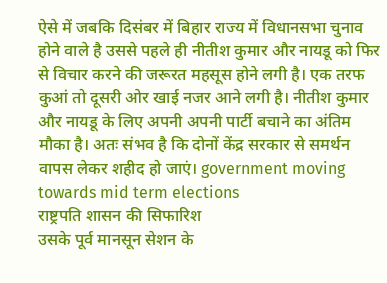ऐसे में जबकि दिसंबर में बिहार राज्य में विधानसभा चुनाव होने वाले है उससे पहले ही नीतीश कुमार और नायडू को फिर से विचार करने की जरूरत महसूस होने लगी है। एक तरफ कुआं तो दूसरी ओर खाई नजर आने लगी है। नीतीश कुमार और नायडू के लिए अपनी अपनी पार्टी बचाने का अंतिम मौका है। अतः संभव है कि दोनों केंद्र सरकार से समर्थन वापस लेकर शहीद हो जाएं। government moving towards mid term elections
राष्ट्रपति शासन की सिफारिश
उसके पूर्व मानसून सेशन के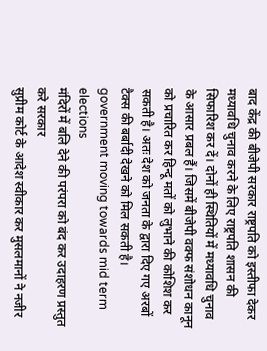बाद केंद्र की बीजेपी सरकार राष्ट्रपति को इस्तीफा देकर मध्यावधि चुनाव करने के लिए राष्ट्रपति शासन की सिफारिश कर दें। दोनों ही स्थितियों में मध्यावधि चुनाव के आसार प्रबल हैं। जिसमें बीजेपी वक्फ संशोधन कानून को प्रचारित कर हिन्दू मतों को लुभाने की कोशिश कर सकती है। अतः देश को जनता के द्वारा दिए गए अरबों टैक्स की बर्बादी देखने को मिल सकती है। government moving towards mid term elections
मंदिरों में बलि देने की परंपरा को बंद कर उदाहरण प्रस्तुत करे सरकार
सुप्रीम कोर्ट के आदेश स्वीकार कर मुसलमानों ने नजीर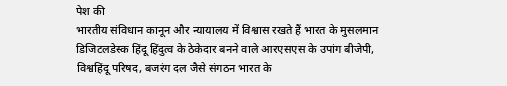पेश की
भारतीय संविधान कानून और न्यायालय में विश्वास रखते हैं भारत के मुसलमान
डिजिटलडेस्क हिंदू हिंदुत्व के ठेकेदार बनने वाले आरएसएस के उपांग बीजेपी, विश्वहिंदू परिषद, बजरंग दल जैसे संगठन भारत के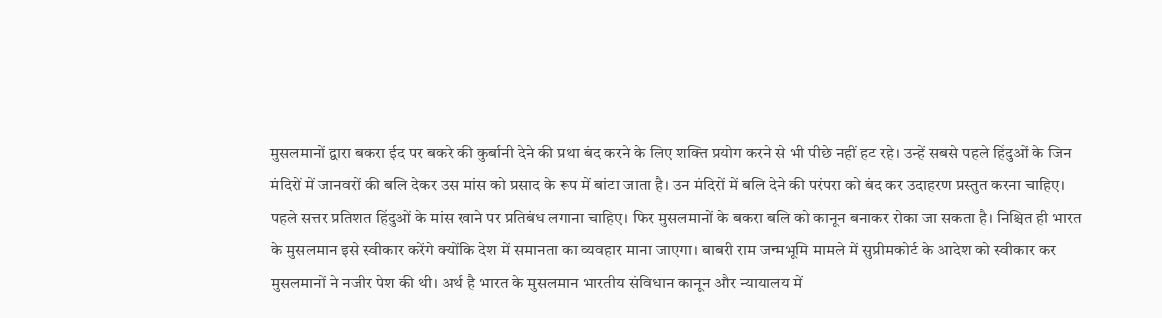मुसलमानों द्वारा बकरा ईद पर बकरे की कुर्बानी देने की प्रथा बंद करने के लिए शक्ति प्रयोग करने से भी पीछे नहीं हट रहे। उन्हें सबसे पहले हिंदुओं के जिन मंदिरों में जानवरों की बलि देकर उस मांस को प्रसाद के रूप में बांटा जाता है। उन मंदिरों में बलि देने की परंपरा को बंद कर उदाहरण प्रस्तुत करना चाहिए। पहले सत्तर प्रतिशत हिंदुओं के मांस खाने पर प्रतिबंध लगाना चाहिए। फिर मुसलमानों के बकरा बलि को कानून बनाकर रोका जा सकता है। निश्चित ही भारत के मुसलमान इसे स्वीकार करेंगे क्योंकि देश में समानता का व्यवहार माना जाएगा। बाबरी राम जन्मभूमि मामले में सुप्रीमकोर्ट के आदेश को स्वीकार कर मुसलमानों ने नजीर पेश की थी। अर्थ है भारत के मुसलमान भारतीय संविधान कानून और न्यायालय में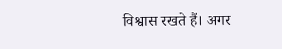विश्वास रखते हैं। अगर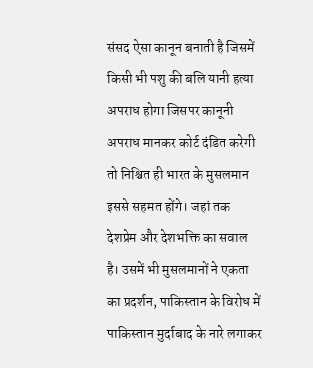संसद ऐसा कानून बनाती है जिसमें किसी भी पशु की बलि यानी हत्या अपराध होगा जिसपर कानूनी अपराध मानकर कोर्ट दंडित करेगी तो निश्चित ही भारत के मुसलमान इससे सहमत होंगे। जहां तक देशप्रेम और देशभक्ति का सवाल है। उसमें भी मुसलमानों ने एकता का प्रदर्शन, पाकिस्तान के विरोध में पाकिस्तान मुर्दाबाद के नारे लगाकर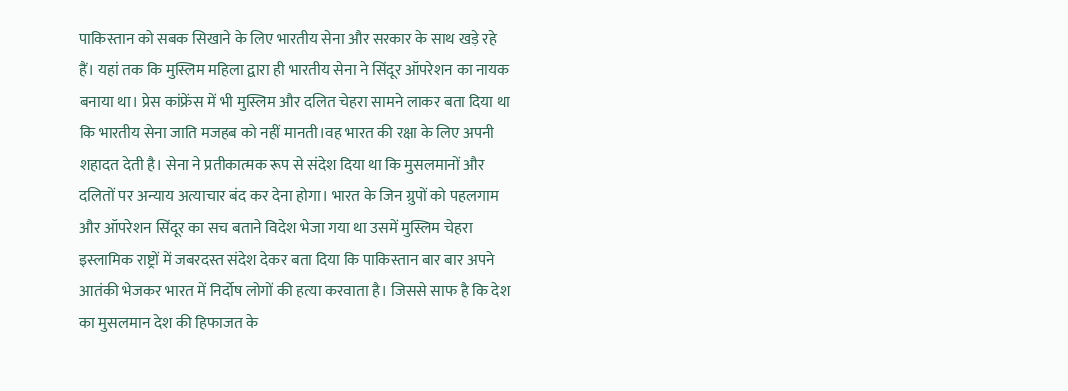पाकिस्तान को सबक सिखाने के लिए भारतीय सेना और सरकार के साथ खड़े रहे हैं। यहां तक कि मुस्लिम महिला द्वारा ही भारतीय सेना ने सिंदूर ऑपरेशन का नायक बनाया था। प्रेस कांफ्रेंस में भी मुस्लिम और दलित चेहरा सामने लाकर बता दिया था कि भारतीय सेना जाति मजहब को नहीं मानती।वह भारत की रक्षा के लिए अपनी शहादत देती है। सेना ने प्रतीकात्मक रूप से संदेश दिया था कि मुसलमानों और दलितों पर अन्याय अत्याचार बंद कर देना होगा। भारत के जिन ग्रुपों को पहलगाम और ऑपरेशन सिंदूर का सच बताने विदेश भेजा गया था उसमें मुस्लिम चेहरा इस्लामिक राष्ट्रों में जबरदस्त संदेश देकर बता दिया कि पाकिस्तान बार बार अपने आतंकी भेजकर भारत में निर्दोष लोगों की हत्या करवाता है। जिससे साफ है कि देश का मुसलमान देश की हिफाजत के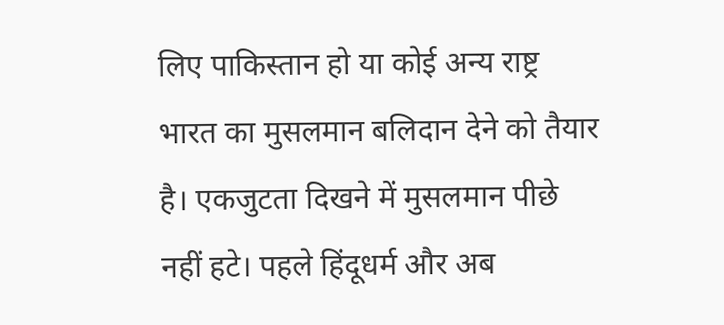लिए पाकिस्तान हो या कोई अन्य राष्ट्र भारत का मुसलमान बलिदान देने को तैयार है। एकजुटता दिखने में मुसलमान पीछे नहीं हटे। पहले हिंदूधर्म और अब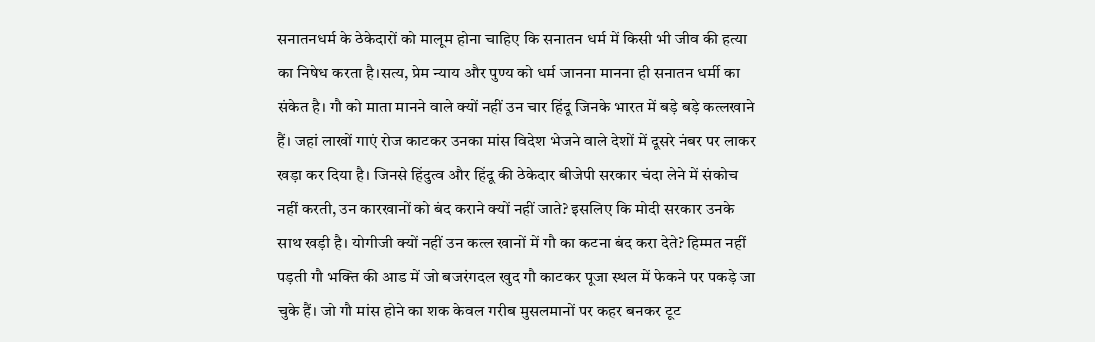सनातनधर्म के ठेकेदारों को मालूम होना चाहिए कि सनातन धर्म में किसी भी जीव की हत्या का निषेध करता है।सत्य, प्रेम न्याय और पुण्य को धर्म जानना मानना ही सनातन धर्मी का संकेत है। गौ को माता मानने वाले क्यों नहीं उन चार हिंदू जिनके भारत में बड़े बड़े कत्लखाने हैं। जहां लाखों गाएं रोज काटकर उनका मांस विदेश भेजने वाले देशों में दूसरे नंबर पर लाकर खड़ा कर दिया है। जिनसे हिंदुत्व और हिंदू की ठेकेदार बीजेपी सरकार चंदा लेने में संकोच नहीं करती, उन कारखानों को बंद कराने क्यों नहीं जाते? इसलिए कि मोदी सरकार उनके साथ खड़ी है। योगीजी क्यों नहीं उन कत्ल खानों में गौ का कटना बंद करा देते? हिम्मत नहीं पड़ती गौ भक्ति की आड में जो बजरंगदल खुद गौ काटकर पूजा स्थल में फेकने पर पकड़े जा चुके हैं। जो गौ मांस होने का शक केवल गरीब मुसलमानों पर कहर बनकर टूट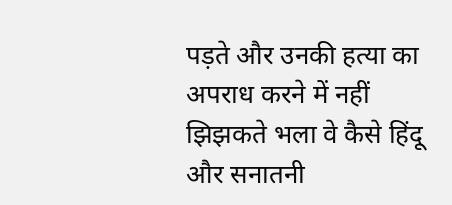पड़ते और उनकी हत्या का अपराध करने में नहीं झिझकते भला वे कैसे हिंदू और सनातनी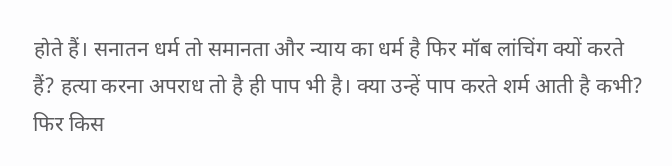होते हैं। सनातन धर्म तो समानता और न्याय का धर्म है फिर मॉब लांचिंग क्यों करते हैं? हत्या करना अपराध तो है ही पाप भी है। क्या उन्हें पाप करते शर्म आती है कभी? फिर किस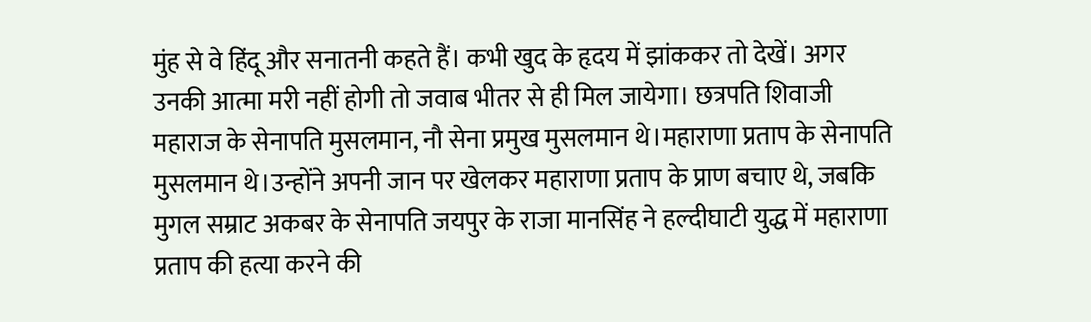मुंह से वे हिंदू और सनातनी कहते हैं। कभी खुद के हृदय में झांककर तो देखें। अगर उनकी आत्मा मरी नहीं होगी तो जवाब भीतर से ही मिल जायेगा। छत्रपति शिवाजी महाराज के सेनापति मुसलमान, नौ सेना प्रमुख मुसलमान थे।महाराणा प्रताप के सेनापति मुसलमान थे।उन्होंने अपनी जान पर खेलकर महाराणा प्रताप के प्राण बचाए थे, जबकि मुगल सम्राट अकबर के सेनापति जयपुर के राजा मानसिंह ने हल्दीघाटी युद्ध में महाराणा प्रताप की हत्या करने की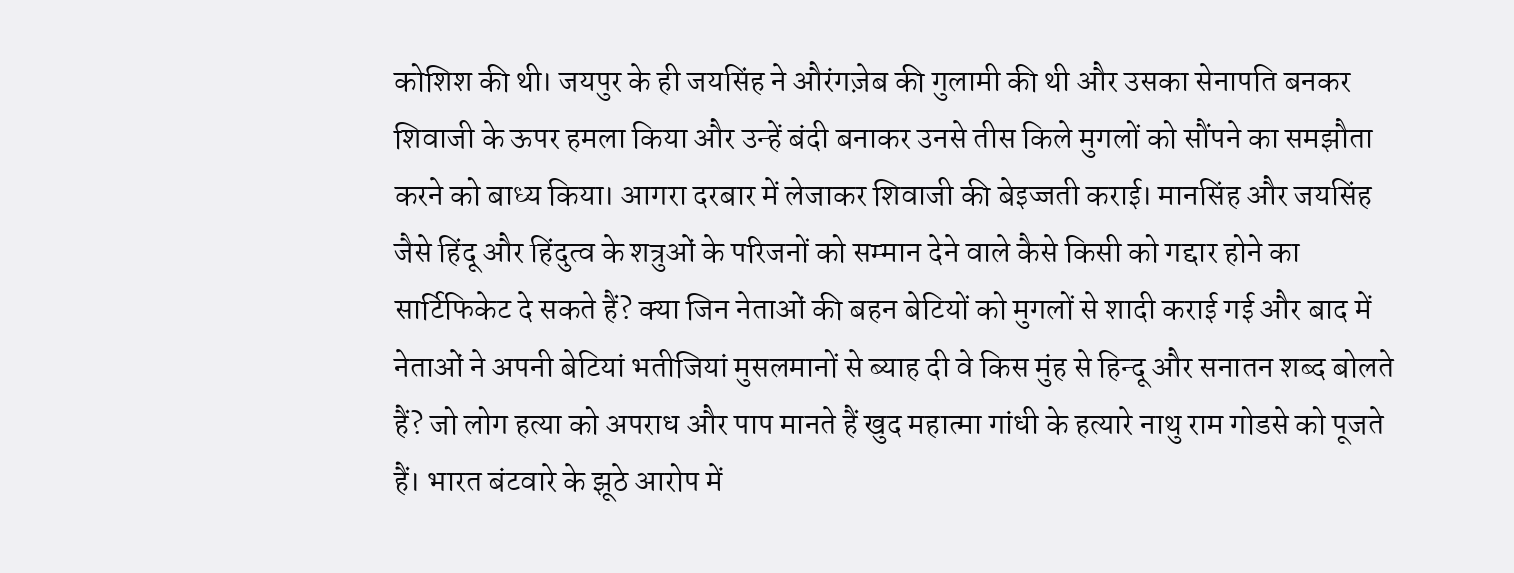कोशिश की थी। जयपुर के ही जयसिंह ने औरंगज़ेब की गुलामी की थी और उसका सेनापति बनकर शिवाजी के ऊपर हमला किया और उन्हें बंदी बनाकर उनसे तीस किले मुगलों को सौंपने का समझौता करने को बाध्य किया। आगरा दरबार में लेजाकर शिवाजी की बेइज्जती कराई। मानसिंह और जयसिंह जैसे हिंदू और हिंदुत्व के शत्रुओं के परिजनों को सम्मान देने वाले कैसे किसी को गद्दार होने का सार्टिफिकेट दे सकते हैं? क्या जिन नेताओं की बहन बेटियों को मुगलों से शादी कराई गई और बाद में नेताओं ने अपनी बेटियां भतीजियां मुसलमानों से ब्याह दी वे किस मुंह से हिन्दू और सनातन शब्द बोलते हैं? जो लोग हत्या को अपराध और पाप मानते हैं खुद महात्मा गांधी के हत्यारे नाथु राम गोडसे को पूजते हैं। भारत बंटवारे के झूठे आरोप में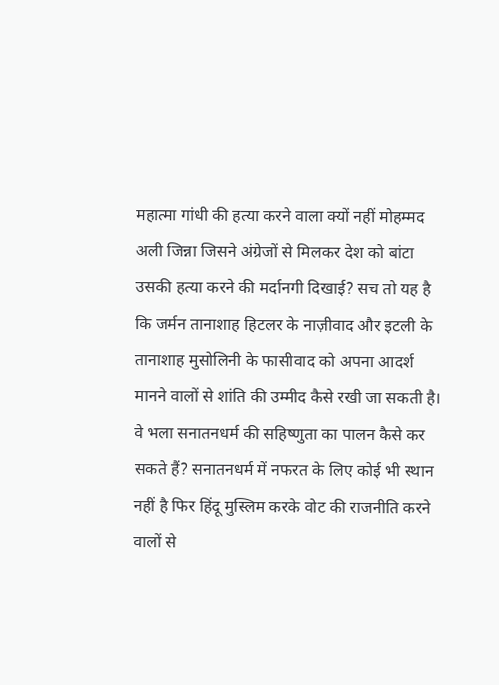महात्मा गांधी की हत्या करने वाला क्यों नहीं मोहम्मद अली जिन्ना जिसने अंग्रेजों से मिलकर देश को बांटा उसकी हत्या करने की मर्दानगी दिखाई? सच तो यह है कि जर्मन तानाशाह हिटलर के नाज़ीवाद और इटली के तानाशाह मुसोलिनी के फासीवाद को अपना आदर्श मानने वालों से शांति की उम्मीद कैसे रखी जा सकती है। वे भला सनातनधर्म की सहिष्णुता का पालन कैसे कर सकते हैं? सनातनधर्म में नफरत के लिए कोई भी स्थान नहीं है फिर हिंदू मुस्लिम करके वोट की राजनीति करने वालों से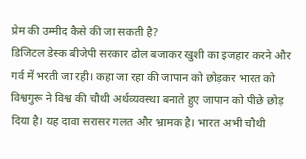प्रेम की उम्मीद कैसे की जा सकती है?
डिजिटल डेस्क बीजेपी सरकार ढोल बजाकर खुशी का इजहार करने और गर्व में भरती जा रही। कहा जा रहा की जापान को छोड़कर भारत को विश्वगुरू ने विश्व की चौथी अर्थव्यवस्था बनाते हुए जापान को पीछे छोड़ दिया है। यह दावा सरासर गलत और भ्रामक है। भारत अभी चौथी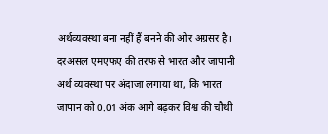अर्थव्यवस्था बना नहीं हैं बनने की ओर अग्रसर है। दरअसल एमएफए की तरफ से भारत और जापानी अर्थ व्यवस्था पर अंदाजा लगाया था, कि भारत जापान को 0.01 अंक आगे बढ़कर विश्व की चौथी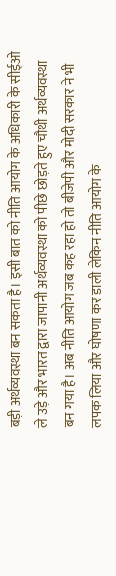बड़ी अर्थव्यवस्था बन सकता है। इसी बात को नीति आयोग के अधिकारी के सीईओ ले उड़े और भारत द्वारा जापानी अर्थव्यवस्था को पीछे छोड़ते हुए चौथी अर्थव्यवस्था बन गया है। अब नीति आयोग जब कह रहा हो तो बीजेपी और मोदी सरकार ने भी लपक लिया और घोषणा कर डाली लेकिन नीति आयोग के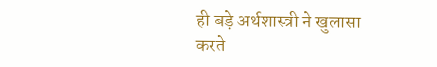ही बड़े अर्थशास्त्री ने खुलासा करते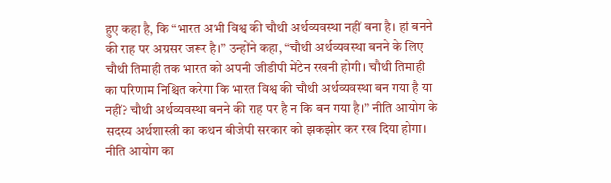हुए कहा है, कि “भारत अभी विश्व की चौथी अर्थव्यवस्था नहीं बना है। हां बनने की राह पर अग्रसर जरूर है।” उन्होंने कहा, “चौथी अर्थव्यवस्था बनने के लिए चौथी तिमाही तक भारत को अपनी जीडीपी मेंटेन रखनी होगी। चौथी तिमाही का परिणाम निश्चित करेगा कि भारत विश्व की चौथी अर्थव्यवस्था बन गया है या नहीं? चौथी अर्थव्यवस्था बनने की राह पर है न कि बन गया है।” नीति आयोग के सदस्य अर्थशास्त्री का कथन बीजेपी सरकार को झकझोर कर रख दिया होगा। नीति आयोग का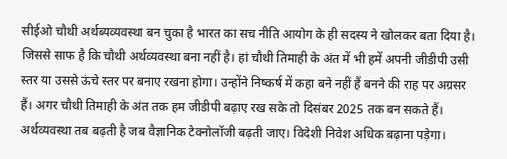सीईओ चौथी अर्थब्यव्यवस्था बन चुका है भारत का सच नीति आयोग के ही सदस्य ने खोलकर बता दिया है। जिससे साफ है कि चौथी अर्थव्यवस्था बना नहीं है। हां चौथी तिमाही के अंत में भी हमें अपनी जीडीपी उसी स्तर या उससे ऊंचे स्तर पर बनाए रखना होगा। उन्होंने निष्कर्ष में कहा बने नहीं हैं बनने की राह पर अग्रसर हैं। अगर चौथी तिमाही के अंत तक हम जीडीपी बढ़ाए रख सके तो दिसंबर 2025 तक बन सकते हैं। अर्थव्यवस्था तब बढ़ती है जब वैज्ञानिक टेक्नोलॉजी बढ़ती जाए। विदेशी निवेश अधिक बढ़ाना पड़ेगा।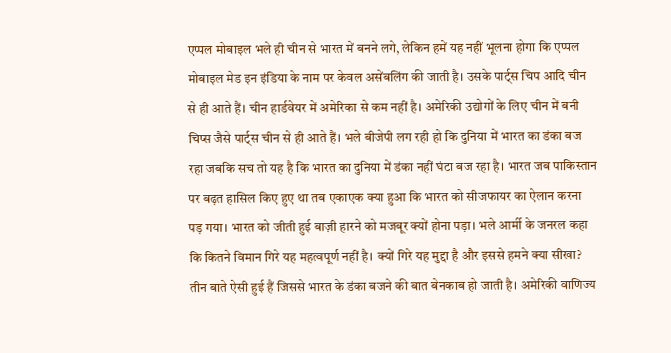एप्पल मोबाइल भले ही चीन से भारत में बनने लगे, लेकिन हमें यह नहीं भूलना होगा कि एप्पल मोबाइल मेड इन इंडिया के नाम पर केवल असेंबलिंग की जाती है। उसके पार्ट्स चिप आदि चीन से ही आते हैं। चीन हार्डवेयर में अमेरिका से कम नहीं है। अमेरिकी उद्योगों के लिए चीन में बनी चिप्स जैसे पार्ट्स चीन से ही आते हैं। भले बीजेपी लग रही हो कि दुनिया में भारत का डंका बज रहा जबकि सच तो यह है कि भारत का दुनिया में डंका नहीं घंटा बज रहा है। भारत जब पाकिस्तान पर बढ़त हासिल किए हुए था तब एकाएक क्या हुआ कि भारत को सीजफायर का ऐलान करना पड़ गया। भारत को जीती हुई बाज़ी हारने को मजबूर क्यों होना पड़ा। भले आर्मी के जनरल कहा कि कितने विमान गिरे यह महत्वपूर्ण नहीं है। क्यों गिरे यह मुद्दा है और इससे हमने क्या सीखा? तीन बाते ऐसी हुई हैं जिससे भारत के डंका बजने की बात बेनकाब हो जाती है। अमेरिकी वाणिज्य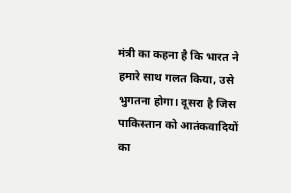मंत्री का कहना है कि भारत ने हमारे साथ गलत किया, उसे भुगतना होगा। दूसरा है जिस पाकिस्तान को आतंकवादियों का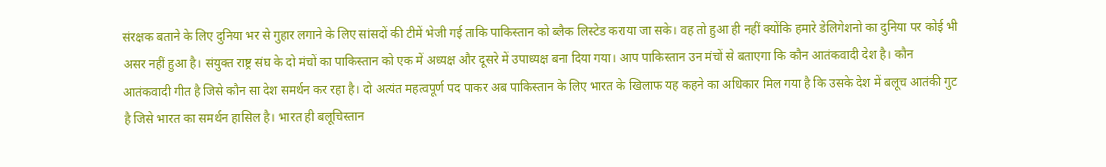संरक्षक बताने के लिए दुनिया भर से गुहार लगाने के लिए सांसदों की टीमें भेजी गई ताकि पाकिस्तान को ब्लैक लिस्टेड कराया जा सके। वह तो हुआ ही नहीं क्योंकि हमारे डेलिगेशनो का दुनिया पर कोई भी असर नहीं हुआ है। संयुक्त राष्ट्र संघ के दो मंचों का पाकिस्तान को एक में अध्यक्ष और दूसरे में उपाध्यक्ष बना दिया गया। आप पाकिस्तान उन मंचों से बताएगा कि कौन आतंकवादी देश है। कौन आतंकवादी गीत है जिसे कौन सा देश समर्थन कर रहा है। दो अत्यंत महत्वपूर्ण पद पाकर अब पाकिस्तान के लिए भारत के खिलाफ यह कहने का अधिकार मिल गया है कि उसके देश में बलूच आतंकी गुट है जिसे भारत का समर्थन हासिल है। भारत ही बलूचिस्तान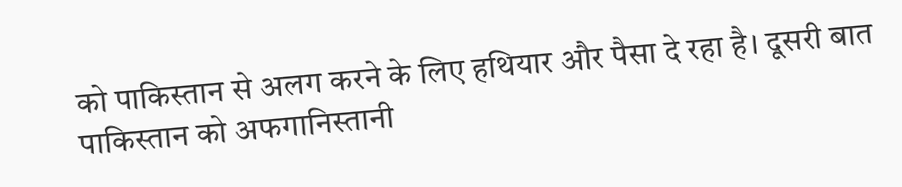को पाकिस्तान से अलग करने के लिए हथियार और पैसा दे रहा है। दूसरी बात पाकिस्तान को अफगानिस्तानी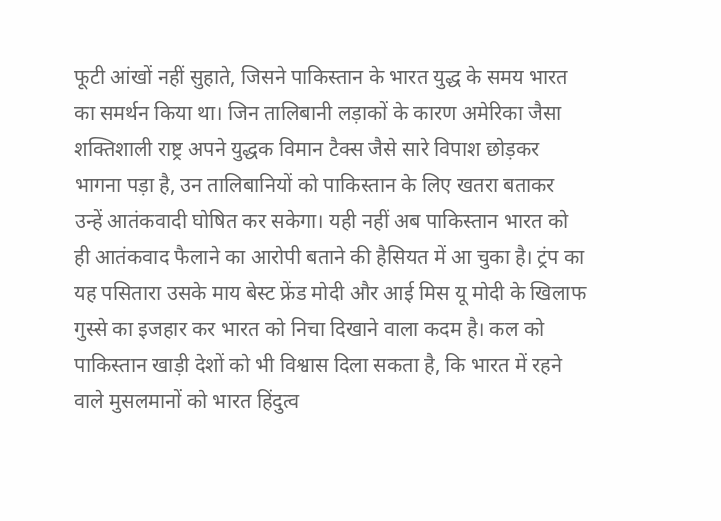फूटी आंखों नहीं सुहाते, जिसने पाकिस्तान के भारत युद्ध के समय भारत का समर्थन किया था। जिन तालिबानी लड़ाकों के कारण अमेरिका जैसा शक्तिशाली राष्ट्र अपने युद्धक विमान टैक्स जैसे सारे विपाश छोड़कर भागना पड़ा है, उन तालिबानियों को पाकिस्तान के लिए खतरा बताकर उन्हें आतंकवादी घोषित कर सकेगा। यही नहीं अब पाकिस्तान भारत को ही आतंकवाद फैलाने का आरोपी बताने की हैसियत में आ चुका है। ट्रंप का यह पसितारा उसके माय बेस्ट फ्रेंड मोदी और आई मिस यू मोदी के खिलाफ गुस्से का इजहार कर भारत को निचा दिखाने वाला कदम है। कल को पाकिस्तान खाड़ी देशों को भी विश्वास दिला सकता है, कि भारत में रहने वाले मुसलमानों को भारत हिंदुत्व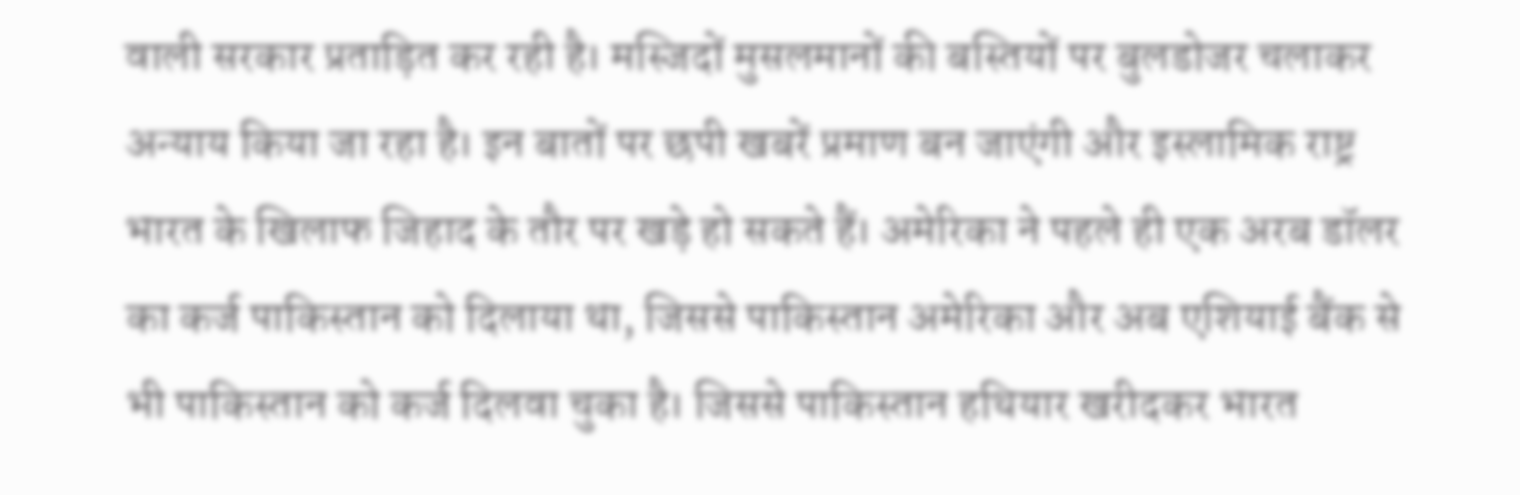वाली सरकार प्रताड़ित कर रही है। मस्जिदों मुसलमानों की बस्तियों पर बुलडोजर चलाकर अन्याय किया जा रहा है। इन बातों पर छपी खबरें प्रमाण बन जाएंगी और इस्लामिक राष्ट्र भारत के खिलाफ जिहाद के तौर पर खड़े हो सकते हैं। अमेरिका ने पहले ही एक अरब डॉलर का कर्ज पाकिस्तान को दिलाया था, जिससे पाकिस्तान अमेरिका और अब एशियाई बैंक से भी पाकिस्तान को कर्ज दिलवा चुका है। जिससे पाकिस्तान हथियार खरीदकर भारत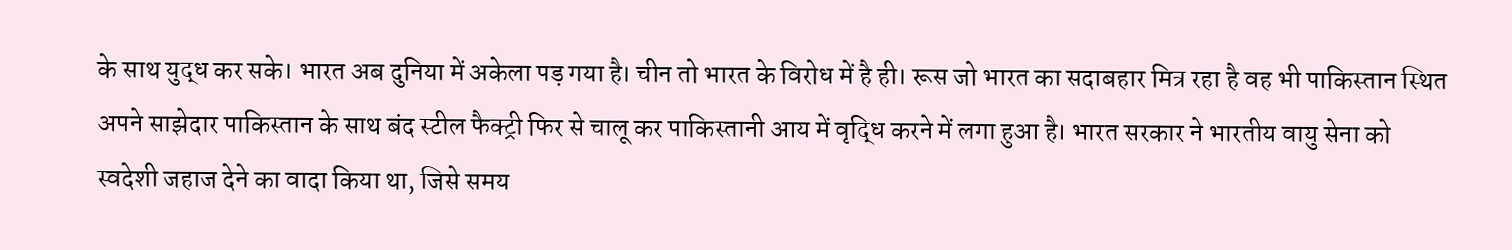के साथ युद्ध कर सके। भारत अब दुनिया में अकेला पड़ गया है। चीन तो भारत के विरोध में है ही। रूस जो भारत का सदाबहार मित्र रहा है वह भी पाकिस्तान स्थित अपने साझेदार पाकिस्तान के साथ बंद स्टील फैक्ट्री फिर से चालू कर पाकिस्तानी आय में वृद्धि करने में लगा हुआ है। भारत सरकार ने भारतीय वायु सेना को स्वदेशी जहाज देने का वादा किया था, जिसे समय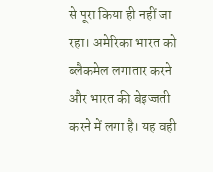से पूरा किया ही नहीं जा रहा। अमेरिका भारत को ब्लैकमेल लगातार करने और भारत की बेइज्जती करने में लगा है। यह वही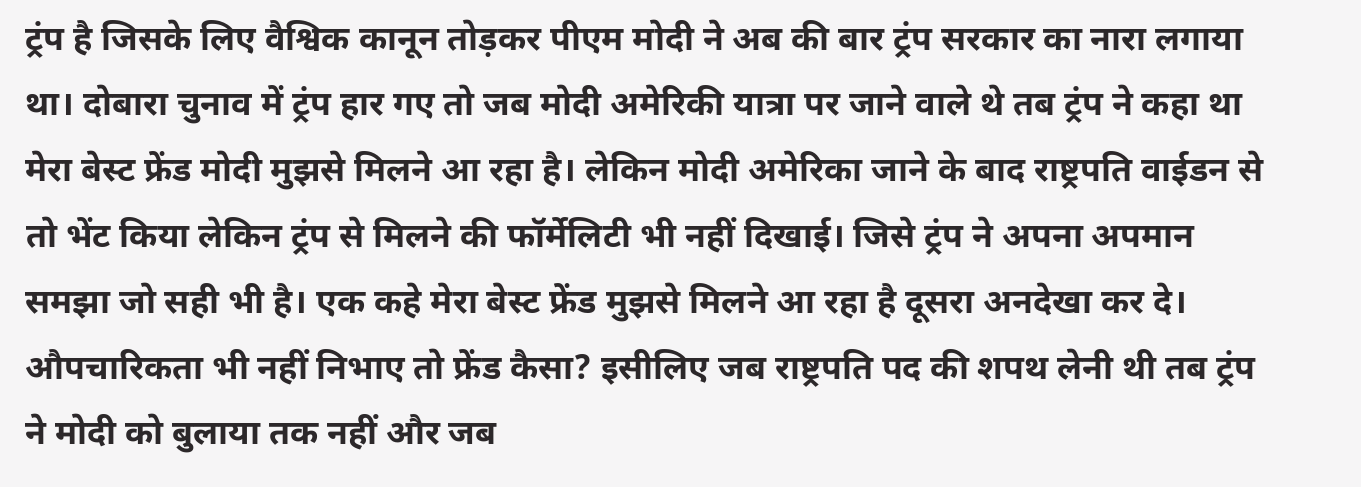ट्रंप है जिसके लिए वैश्विक कानून तोड़कर पीएम मोदी ने अब की बार ट्रंप सरकार का नारा लगाया था। दोबारा चुनाव में ट्रंप हार गए तो जब मोदी अमेरिकी यात्रा पर जाने वाले थे तब ट्रंप ने कहा था मेरा बेस्ट फ्रेंड मोदी मुझसे मिलने आ रहा है। लेकिन मोदी अमेरिका जाने के बाद राष्ट्रपति वाईडन से तो भेंट किया लेकिन ट्रंप से मिलने की फॉर्मेलिटी भी नहीं दिखाई। जिसे ट्रंप ने अपना अपमान समझा जो सही भी है। एक कहे मेरा बेस्ट फ्रेंड मुझसे मिलने आ रहा है दूसरा अनदेखा कर दे। औपचारिकता भी नहीं निभाए तो फ्रेंड कैसा? इसीलिए जब राष्ट्रपति पद की शपथ लेनी थी तब ट्रंप ने मोदी को बुलाया तक नहीं और जब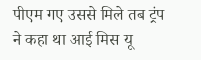पीएम गए उससे मिले तब ट्रंप ने कहा था आई मिस यू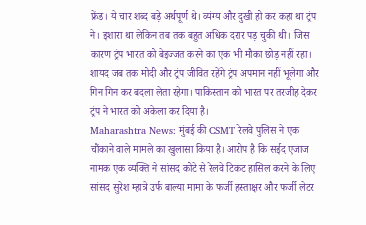फ्रेंड। ये चार शब्द बड़े अर्थपूर्ण थे। व्यंग्य और दुखी हो कर कहा था ट्रंप ने। इशारा था लेकिन तब तक बहुत अधिक दरार पड़ चुकी थी। जिस कारण ट्रंप भारत को बेइज्जत करने का एक भी मौका छोड़ नहीं रहा। शायद जब तक मोदी और ट्रंप जीवित रहेंगे ट्रंप अपमान नहीं भूलेगा और गिन गिन कर बदला लेता रहेगा। पाकिस्तान को भारत पर तरजीह देकर ट्रंप ने भारत को अकेला कर दिया है।
Maharashtra News: मुंबई की CSMT रेलवे पुलिस ने एक चौंकाने वाले मामले का खुलासा किया है। आरोप है कि सईद एजाज नामक एक व्यक्ति ने सांसद कोटे से रेलवे टिकट हासिल करने के लिए सांसद सुरेश म्हात्रे उर्फ बाल्या मामा के फर्जी हस्ताक्षर और फर्जी लेटर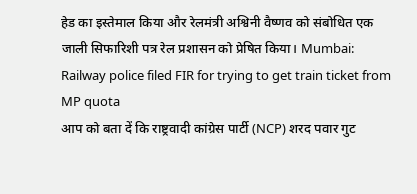हेड का इस्तेमाल किया और रेलमंत्री अश्विनी वैष्णव को संबोधित एक जाली सिफारिशी पत्र रेल प्रशासन को प्रेषित किया। Mumbai: Railway police filed FIR for trying to get train ticket from MP quota
आप को बता दें कि राष्ट्रवादी कांग्रेस पार्टी (NCP) शरद पवार गुट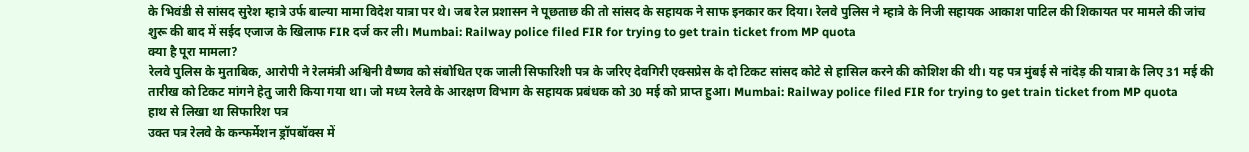के भिवंडी से सांसद सुरेश म्हात्रे उर्फ बाल्या मामा विदेश यात्रा पर थे। जब रेल प्रशासन ने पूछताछ की तो सांसद के सहायक ने साफ इनकार कर दिया। रेलवे पुलिस ने म्हात्रे के निजी सहायक आकाश पाटिल की शिकायत पर मामले की जांच शुरू की बाद में सईद एजाज के खिलाफ FIR दर्ज कर ली। Mumbai: Railway police filed FIR for trying to get train ticket from MP quota
क्या है पूरा मामला?
रेलवे पुलिस के मुताबिक, आरोपी ने रेलमंत्री अश्विनी वैष्णव को संबोधित एक जाली सिफारिशी पत्र के जरिए देवगिरी एक्सप्रेस के दो टिकट सांसद कोटे से हासिल करने की कोशिश की थी। यह पत्र मुंबई से नांदेड़ की यात्रा के लिए 31 मई की तारीख को टिकट मांगने हेतु जारी किया गया था। जो मध्य रेलवे के आरक्षण विभाग के सहायक प्रबंधक को 30 मई को प्राप्त हुआ। Mumbai: Railway police filed FIR for trying to get train ticket from MP quota
हाथ से लिखा था सिफारिश पत्र
उक्त पत्र रेलवे के कन्फर्मेशन ड्रॉपबॉक्स में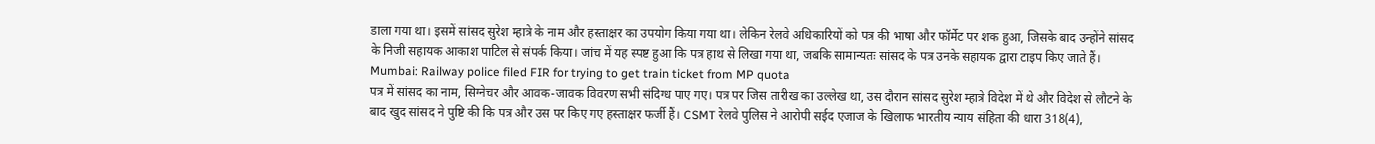डाला गया था। इसमें सांसद सुरेश म्हात्रे के नाम और हस्ताक्षर का उपयोग किया गया था। लेकिन रेलवे अधिकारियों को पत्र की भाषा और फॉर्मेट पर शक हुआ, जिसके बाद उन्होंने सांसद के निजी सहायक आकाश पाटिल से संपर्क किया। जांच में यह स्पष्ट हुआ कि पत्र हाथ से लिखा गया था, जबकि सामान्यतः सांसद के पत्र उनके सहायक द्वारा टाइप किए जाते हैं। Mumbai: Railway police filed FIR for trying to get train ticket from MP quota
पत्र में सांसद का नाम, सिग्नेचर और आवक-जावक विवरण सभी संदिग्ध पाए गए। पत्र पर जिस तारीख का उल्लेख था, उस दौरान सांसद सुरेश म्हात्रे विदेश में थे और विदेश से लौटने के बाद खुद सांसद ने पुष्टि की कि पत्र और उस पर किए गए हस्ताक्षर फर्जी हैं। CSMT रेलवे पुलिस ने आरोपी सईद एजाज के खिलाफ भारतीय न्याय संहिता की धारा 318(4),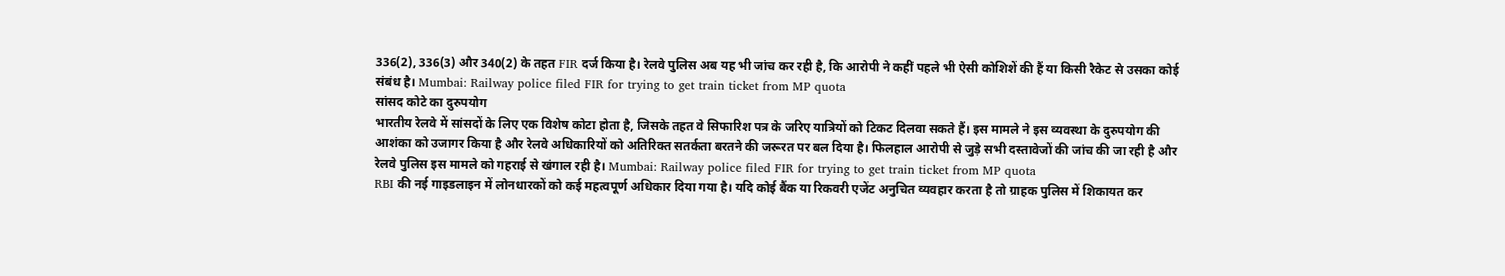336(2), 336(3) और 340(2) के तहत FIR दर्ज किया है। रेलवे पुलिस अब यह भी जांच कर रही है, कि आरोपी ने कहीं पहले भी ऐसी कोशिशें की हैं या किसी रैकेट से उसका कोई संबंध है। Mumbai: Railway police filed FIR for trying to get train ticket from MP quota
सांसद कोटे का दुरुपयोग
भारतीय रेलवे में सांसदों के लिए एक विशेष कोटा होता है, जिसके तहत वे सिफारिश पत्र के जरिए यात्रियों को टिकट दिलवा सकते हैं। इस मामले ने इस व्यवस्था के दुरुपयोग की आशंका को उजागर किया है और रेलवे अधिकारियों को अतिरिक्त सतर्कता बरतने की जरूरत पर बल दिया है। फिलहाल आरोपी से जुड़े सभी दस्तावेजों की जांच की जा रही है और रेलवे पुलिस इस मामले को गहराई से खंगाल रही है। Mumbai: Railway police filed FIR for trying to get train ticket from MP quota
RBI की नई गाइडलाइन में लोनधारकों को कई महत्वपूर्ण अधिकार दिया गया है। यदि कोई बैंक या रिकवरी एजेंट अनुचित व्यवहार करता है तो ग्राहक पुलिस में शिकायत कर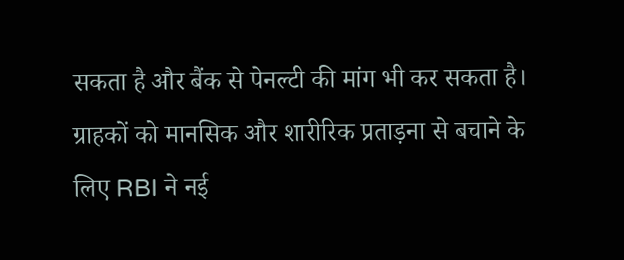सकता है और बैंक से पेनल्टी की मांग भी कर सकता है। ग्राहकों को मानसिक और शारीरिक प्रताड़ना से बचाने के लिए RBI ने नई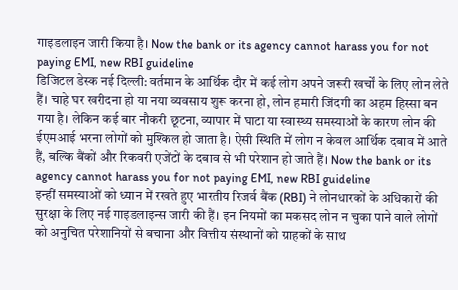गाइडलाइन जारी किया है। Now the bank or its agency cannot harass you for not paying EMI, new RBI guideline
डिजिटल डेस्क नई दिल्ली: वर्तमान के आर्थिक दौर में कई लोग अपने जरूरी खर्चों के लिए लोन लेते हैं। चाहे घर खरीदना हो या नया व्यवसाय शुरू करना हो, लोन हमारी जिंदगी का अहम हिस्सा बन गया है। लेकिन कई बार नौकरी छूटना, व्यापार में घाटा या स्वास्थ्य समस्याओं के कारण लोन की ईएमआई भरना लोगों को मुश्किल हो जाता है। ऐसी स्थिति में लोग न केवल आर्थिक दबाव में आते हैं, बल्कि बैंकों और रिकवरी एजेंटों के दबाव से भी परेशान हो जाते हैं। Now the bank or its agency cannot harass you for not paying EMI, new RBI guideline
इन्हीं समस्याओं को ध्यान में रखते हुए भारतीय रिजर्व बैंक (RBI) ने लोनधारकों के अधिकारों की सुरक्षा के लिए नई गाइडलाइन्स जारी की हैं। इन नियमों का मकसद लोन न चुका पाने वाले लोगों को अनुचित परेशानियों से बचाना और वित्तीय संस्थानों को ग्राहकों के साथ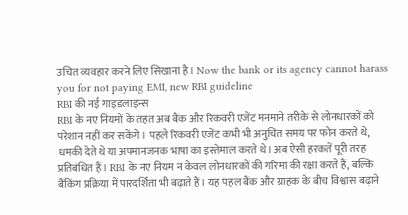उचित व्यवहार करने लिए सिखाना है। Now the bank or its agency cannot harass you for not paying EMI, new RBI guideline
RBI की नई गाइडलाइन्स
RBI के नए नियमों के तहत अब बैंक और रिकवरी एजेंट मनमाने तरीके से लोनधारकों को परेशान नहीं कर सकेंगे। पहले रिकवरी एजेंट कभी भी अनुचित समय पर फोन करते थे, धमकी देते थे या अपमानजनक भाषा का इस्तेमाल करते थे। अब ऐसी हरकतें पूरी तरह प्रतिबंधित हैं। RBI के नए नियम न केवल लोनधारकों की गरिमा की रक्षा करते हैं, बल्कि बैंकिंग प्रक्रिया में पारदर्शिता भी बढ़ाते हैं। यह पहल बैंक और ग्राहक के बीच विश्वास बढ़ाने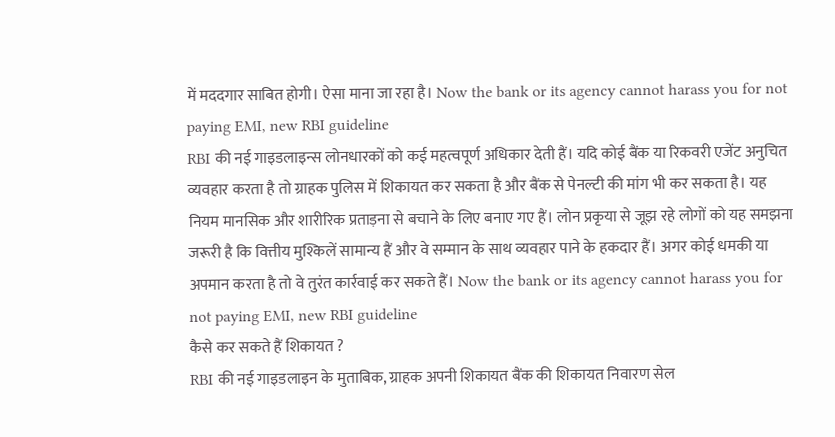में मददगार साबित होगी। ऐसा माना जा रहा है। Now the bank or its agency cannot harass you for not paying EMI, new RBI guideline
RBI की नई गाइडलाइन्स लोनधारकों को कई महत्वपूर्ण अधिकार देती हैं। यदि कोई बैंक या रिकवरी एजेंट अनुचित व्यवहार करता है तो ग्राहक पुलिस में शिकायत कर सकता है और बैंक से पेनल्टी की मांग भी कर सकता है। यह नियम मानसिक और शारीरिक प्रताड़ना से बचाने के लिए बनाए गए हैं। लोन प्रकृया से जूझ रहे लोगों को यह समझना जरूरी है कि वित्तीय मुश्किलें सामान्य हैं और वे सम्मान के साथ व्यवहार पाने के हकदार हैं। अगर कोई धमकी या अपमान करता है तो वे तुरंत कार्रवाई कर सकते हैं। Now the bank or its agency cannot harass you for not paying EMI, new RBI guideline
कैसे कर सकते हैं शिकायत ?
RBI की नई गाइडलाइन के मुताबिक, ग्राहक अपनी शिकायत बैंक की शिकायत निवारण सेल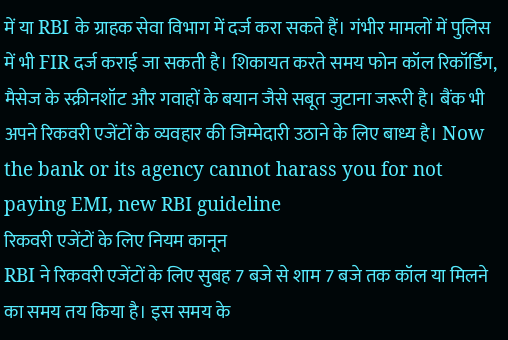में या RBI के ग्राहक सेवा विभाग में दर्ज करा सकते हैं। गंभीर मामलों में पुलिस में भी FIR दर्ज कराई जा सकती है। शिकायत करते समय फोन कॉल रिकॉर्डिंग, मैसेज के स्क्रीनशॉट और गवाहों के बयान जैसे सबूत जुटाना जरूरी है। बैंक भी अपने रिकवरी एजेंटों के व्यवहार की जिम्मेदारी उठाने के लिए बाध्य है। Now the bank or its agency cannot harass you for not paying EMI, new RBI guideline
रिकवरी एजेंटों के लिए नियम कानून
RBI ने रिकवरी एजेंटों के लिए सुबह 7 बजे से शाम 7 बजे तक कॉल या मिलने का समय तय किया है। इस समय के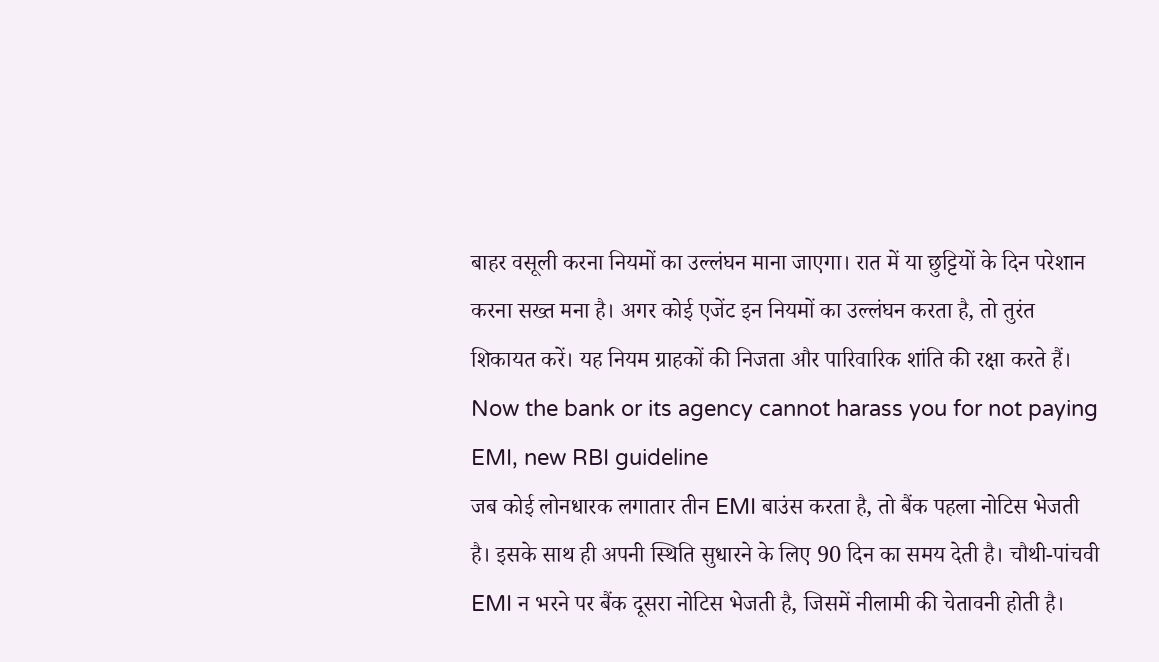बाहर वसूली करना नियमों का उल्लंघन माना जाएगा। रात में या छुट्टियों के दिन परेशान करना सख्त मना है। अगर कोई एजेंट इन नियमों का उल्लंघन करता है, तो तुरंत शिकायत करें। यह नियम ग्राहकों की निजता और पारिवारिक शांति की रक्षा करते हैं। Now the bank or its agency cannot harass you for not paying EMI, new RBI guideline
जब कोई लोनधारक लगातार तीन EMI बाउंस करता है, तो बैंक पहला नोटिस भेजती है। इसके साथ ही अपनी स्थिति सुधारने के लिए 90 दिन का समय देती है। चौथी-पांचवी EMI न भरने पर बैंक दूसरा नोटिस भेजती है, जिसमें नीलामी की चेतावनी होती है।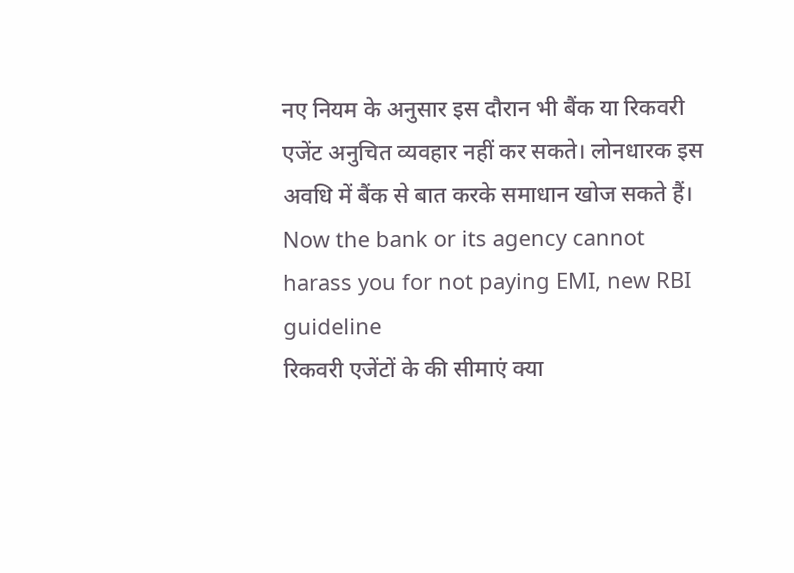नए नियम के अनुसार इस दौरान भी बैंक या रिकवरी एजेंट अनुचित व्यवहार नहीं कर सकते। लोनधारक इस अवधि में बैंक से बात करके समाधान खोज सकते हैं। Now the bank or its agency cannot harass you for not paying EMI, new RBI guideline
रिकवरी एजेंटों के की सीमाएं क्या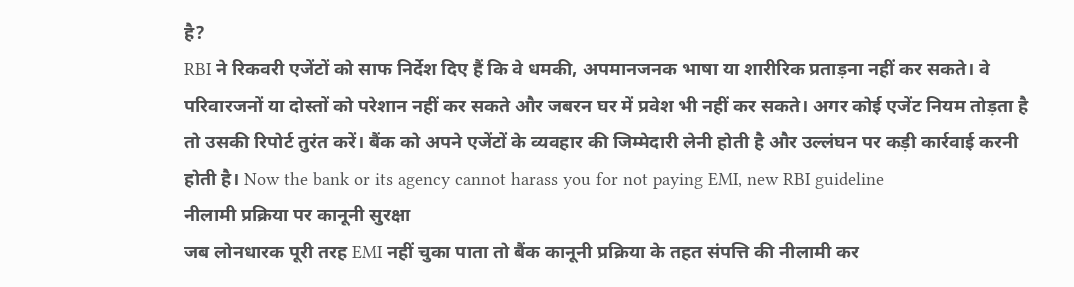है?
RBI ने रिकवरी एजेंटों को साफ निर्देश दिए हैं कि वे धमकी, अपमानजनक भाषा या शारीरिक प्रताड़ना नहीं कर सकते। वे परिवारजनों या दोस्तों को परेशान नहीं कर सकते और जबरन घर में प्रवेश भी नहीं कर सकते। अगर कोई एजेंट नियम तोड़ता है तो उसकी रिपोर्ट तुरंत करें। बैंक को अपने एजेंटों के व्यवहार की जिम्मेदारी लेनी होती है और उल्लंघन पर कड़ी कार्रवाई करनी होती है। Now the bank or its agency cannot harass you for not paying EMI, new RBI guideline
नीलामी प्रक्रिया पर कानूनी सुरक्षा
जब लोनधारक पूरी तरह EMI नहीं चुका पाता तो बैंक कानूनी प्रक्रिया के तहत संपत्ति की नीलामी कर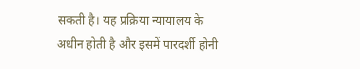सकती है। यह प्रक्रिया न्यायालय के अधीन होती है और इसमें पारदर्शी होनी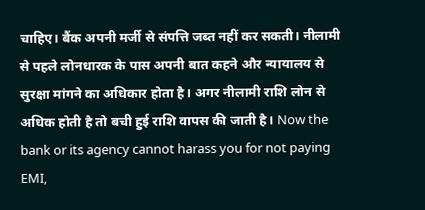चाहिए। बैंक अपनी मर्जी से संपत्ति जब्त नहीं कर सकती। नीलामी से पहले लोनधारक के पास अपनी बात कहने और न्यायालय से सुरक्षा मांगने का अधिकार होता है। अगर नीलामी राशि लोन से अधिक होती है तो बची हुई राशि वापस की जाती है। Now the bank or its agency cannot harass you for not paying EMI,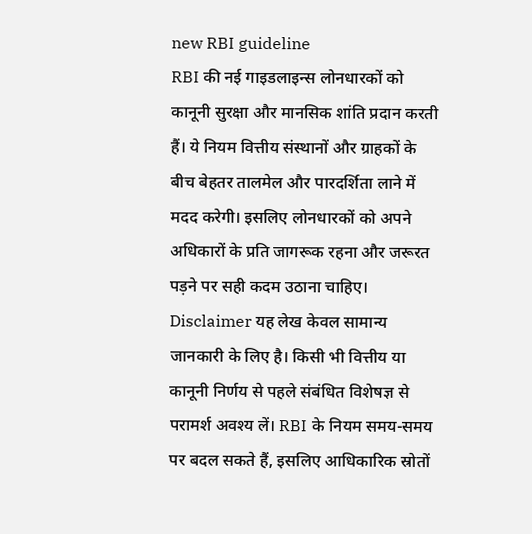new RBI guideline
RBI की नई गाइडलाइन्स लोनधारकों को कानूनी सुरक्षा और मानसिक शांति प्रदान करती हैं। ये नियम वित्तीय संस्थानों और ग्राहकों के बीच बेहतर तालमेल और पारदर्शिता लाने में मदद करेगी। इसलिए लोनधारकों को अपने अधिकारों के प्रति जागरूक रहना और जरूरत पड़ने पर सही कदम उठाना चाहिए।
Disclaimer यह लेख केवल सामान्य जानकारी के लिए है। किसी भी वित्तीय या कानूनी निर्णय से पहले संबंधित विशेषज्ञ से परामर्श अवश्य लें। RBI के नियम समय-समय पर बदल सकते हैं, इसलिए आधिकारिक स्रोतों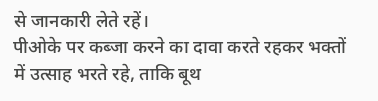से जानकारी लेते रहें।
पीओके पर कब्जा करने का दावा करते रहकर भक्तों में उत्साह भरते रहे, ताकि बूथ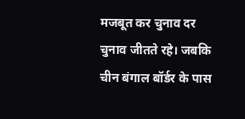मजबूत कर चुनाव दर चुनाव जीतते रहे। जबकि चीन बंगाल बॉर्डर के पास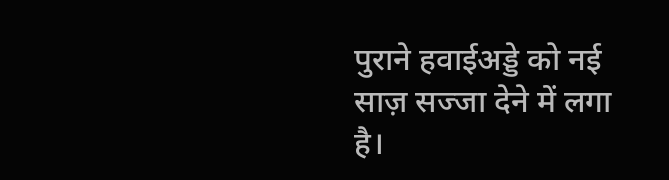पुराने हवाईअड्डे को नई साज़ सज्जा देने में लगा है।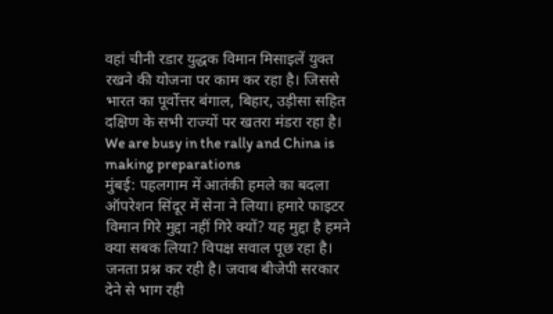वहां चीनी रडार युद्धक विमान मिसाइलें युक्त रखने की योजना पर काम कर रहा है। जिससे भारत का पूर्वोत्तर बंगाल, बिहार, उड़ीसा सहित दक्षिण के सभी राज्यों पर खतरा मंडरा रहा है। We are busy in the rally and China is making preparations
मुंबई: पहलगाम में आतंकी हमले का बदला ऑपरेशन सिंदूर में सेना ने लिया। हमारे फाइटर विमान गिरे मुद्दा नहीं गिरे क्यों? यह मुद्दा है हमने क्या सबक लिया? विपक्ष सवाल पूछ रहा है। जनता प्रश्न कर रही है। जवाब बीजेपी सरकार देने से भाग रही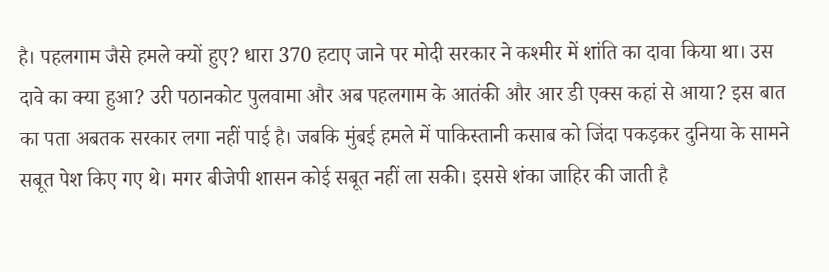है। पहलगाम जैसे हमले क्यों हुए? धारा 370 हटाए जाने पर मोदी सरकार ने कश्मीर में शांति का दावा किया था। उस दावे का क्या हुआ? उरी पठानकोट पुलवामा और अब पहलगाम के आतंकी और आर डी एक्स कहां से आया? इस बात का पता अबतक सरकार लगा नहीं पाई है। जबकि मुंबई हमले में पाकिस्तानी कसाब को जिंदा पकड़कर दुनिया के सामने सबूत पेश किए गए थे। मगर बीजेपी शासन कोई सबूत नहीं ला सकी। इससे शंका जाहिर की जाती है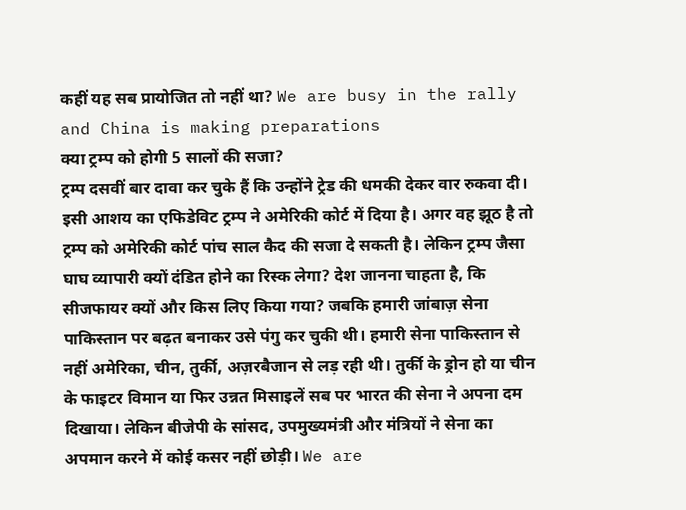कहीं यह सब प्रायोजित तो नहीं था? We are busy in the rally and China is making preparations
क्या ट्रम्प को होगी 5 सालों की सजा?
ट्रम्प दसवीं बार दावा कर चुके हैं कि उन्होंने ट्रेड की धमकी देकर वार रुकवा दी। इसी आशय का एफिडेविट ट्रम्प ने अमेरिकी कोर्ट में दिया है। अगर वह झूठ है तो ट्रम्प को अमेरिकी कोर्ट पांच साल कैद की सजा दे सकती है। लेकिन ट्रम्प जैसा घाघ व्यापारी क्यों दंडित होने का रिस्क लेगा? देश जानना चाहता है, कि सीजफायर क्यों और किस लिए किया गया? जबकि हमारी जांबाज़ सेना पाकिस्तान पर बढ़त बनाकर उसे पंगु कर चुकी थी। हमारी सेना पाकिस्तान से नहीं अमेरिका, चीन, तुर्की, अज़रबैजान से लड़ रही थी। तुर्की के ड्रोन हो या चीन के फाइटर विमान या फिर उन्नत मिसाइलें सब पर भारत की सेना ने अपना दम दिखाया। लेकिन बीजेपी के सांसद, उपमुख्यमंत्री और मंत्रियों ने सेना का अपमान करने में कोई कसर नहीं छोड़ी। We are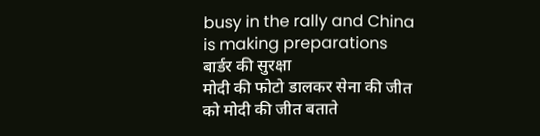busy in the rally and China is making preparations
बार्डर की सुरक्षा
मोदी की फोटो डालकर सेना की जीत को मोदी की जीत बताते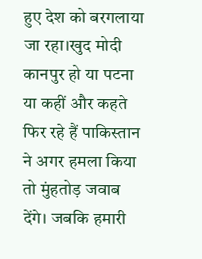हुए देश को बरगलाया जा रहा।खुद मोदी कानपुर हो या पटना या कहीं और कहते फिर रहे हैं पाकिस्तान ने अगर हमला किया तो मुंहतोड़ जवाब देंगे। जबकि हमारी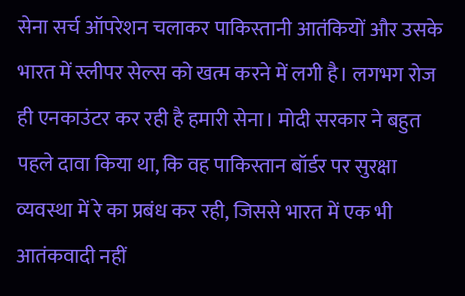सेना सर्च ऑपरेशन चलाकर पाकिस्तानी आतंकियों और उसके भारत में स्लीपर सेल्स को खत्म करने में लगी है। लगभग रोज ही एनकाउंटर कर रही है हमारी सेना। मोदी सरकार ने बहुत पहले दावा किया था, कि वह पाकिस्तान बॉर्डर पर सुरक्षा व्यवस्था में रे का प्रबंध कर रही, जिससे भारत में एक भी आतंकवादी नहीं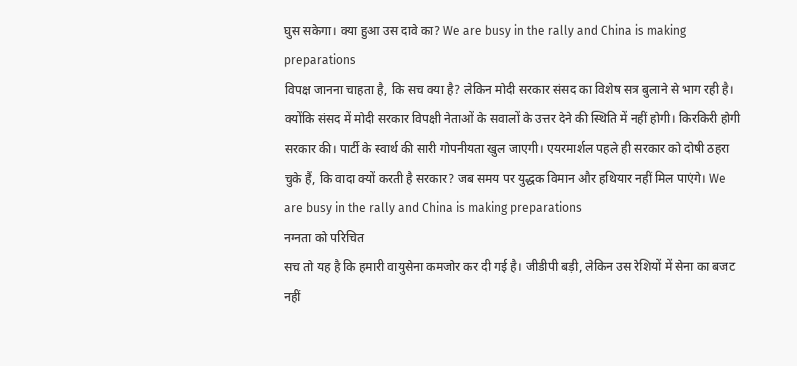घुस सकेगा। क्या हुआ उस दावे का? We are busy in the rally and China is making preparations
विपक्ष जानना चाहता है, कि सच क्या है? लेकिन मोदी सरकार संसद का विशेष सत्र बुलाने से भाग रही है। क्योंकि संसद में मोदी सरकार विपक्षी नेताओं के सवालों के उत्तर देने की स्थिति में नहीं होगी। किरकिरी होगी सरकार की। पार्टी के स्वार्थ की सारी गोपनीयता खुल जाएगी। एयरमार्शल पहले ही सरकार को दोषी ठहरा चुके हैं, कि वादा क्यों करती है सरकार? जब समय पर युद्धक विमान और हथियार नहीं मिल पाएंगे। We are busy in the rally and China is making preparations
नग्नता को परिचित
सच तो यह है कि हमारी वायुसेना कमजोर कर दी गई है। जीडीपी बड़ी, लेकिन उस रेशियों में सेना का बजट नहीं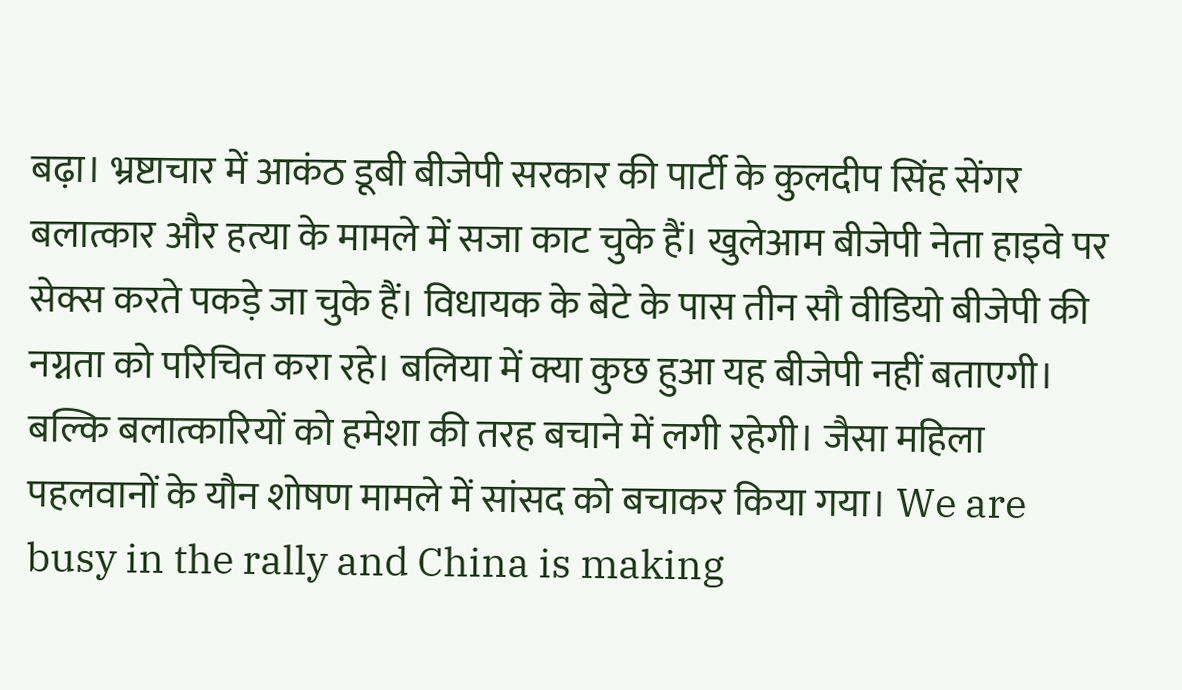बढ़ा। भ्रष्टाचार में आकंठ डूबी बीजेपी सरकार की पार्टी के कुलदीप सिंह सेंगर बलात्कार और हत्या के मामले में सजा काट चुके हैं। खुलेआम बीजेपी नेता हाइवे पर सेक्स करते पकड़े जा चुके हैं। विधायक के बेटे के पास तीन सौ वीडियो बीजेपी की नग्नता को परिचित करा रहे। बलिया में क्या कुछ हुआ यह बीजेपी नहीं बताएगी। बल्कि बलात्कारियों को हमेशा की तरह बचाने में लगी रहेगी। जैसा महिला पहलवानों के यौन शोषण मामले में सांसद को बचाकर किया गया। We are busy in the rally and China is making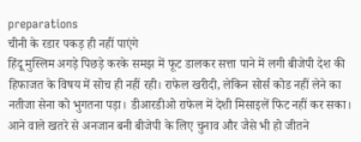preparations
चीनी के रडार पकड़ ही नहीं पाएंगे
हिंदू मुस्लिम अगड़े पिछड़े करके समझ में फूट डालकर सत्ता पाने में लगी बीजेपी देश की हिफाजत के विषय में सोच ही नहीं रही। राफेल खरीदी, लेकिन सोर्स कोड नहीं लेने का नतीजा सेना को भुगतना पड़ा। डीआरडीओ राफेल में देशी मिसाइलें फिट नहीं कर सका। आने वाले खतरे से अनजान बनी बीजेपी के लिए चुनाव और जैसे भी हो जीतने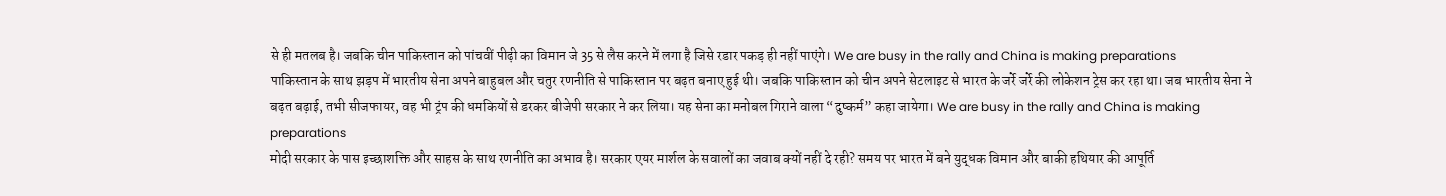से ही मतलब है। जबकि चीन पाकिस्तान को पांचवीं पीढ़ी का विमान जे 35 से लैस करने में लगा है जिसे रडार पकड़ ही नहीं पाएंगे। We are busy in the rally and China is making preparations
पाकिस्तान के साथ झड़प में भारतीय सेना अपने बाहुबल और चतुर रणनीति से पाकिस्तान पर बढ़त बनाए हुई थी। जबकि पाकिस्तान को चीन अपने सेटलाइट से भारत के जर्रे जर्रे की लोकेशन ट्रेस कर रहा था। जब भारतीय सेना ने बढ़त बढ़ाई, तभी सीजफायर, वह भी ट्रंप की धमकियों से डरकर बीजेपी सरकार ने कर लिया। यह सेना का मनोबल गिराने वाला “दुष्कर्म” कहा जायेगा। We are busy in the rally and China is making preparations
मोदी सरकार के पास इच्छाशक्ति और साहस के साथ रणनीति का अभाव है। सरकार एयर मार्शल के सवालों का जवाब क्यों नहीं दे रही? समय पर भारत में बने युद्धक विमान और बाकी हथियार की आपूर्ति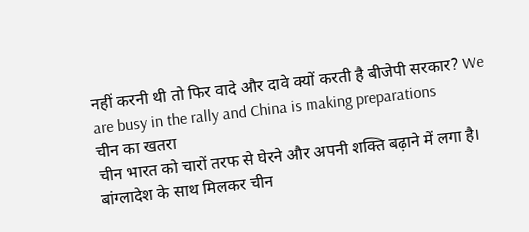नहीं करनी थी तो फिर वादे और दावे क्यों करती है बीजेपी सरकार? We are busy in the rally and China is making preparations
चीन का खतरा
चीन भारत को चारों तरफ से घेरने और अपनी शक्ति बढ़ाने में लगा है। बांग्लादेश के साथ मिलकर चीन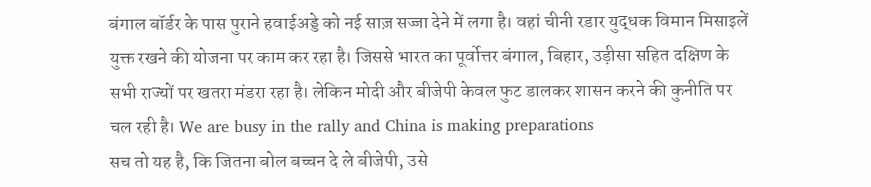बंगाल बॉर्डर के पास पुराने हवाईअड्डे को नई साज़ सज्जा देने में लगा है। वहां चीनी रडार युद्धक विमान मिसाइलें युक्त रखने की योजना पर काम कर रहा है। जिससे भारत का पूर्वोत्तर बंगाल, बिहार, उड़ीसा सहित दक्षिण के सभी राज्यों पर खतरा मंडरा रहा है। लेकिन मोदी और बीजेपी केवल फुट डालकर शासन करने की कुनीति पर चल रही है। We are busy in the rally and China is making preparations
सच तो यह है, कि जितना बोल बच्चन दे ले बीजेपी, उसे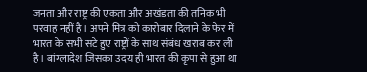जनता और राष्ट्र की एकता और अखंडता की तनिक भी परवाह नहीं है। अपने मित्र को कारोबार दिलाने के फेर में भारत के सभी सटे हुए राष्ट्रों के साथ संबंध खराब कर ली है। बांग्लादेश जिसका उदय ही भारत की कृपा से हुआ था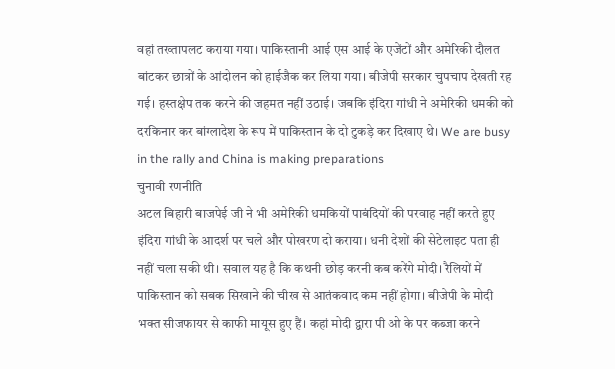वहां तख्तापलट कराया गया। पाकिस्तानी आई एस आई के एजेंटों और अमेरिकी दौलत बांटकर छात्रों के आंदोलन को हाईजैक कर लिया गया। बीजेपी सरकार चुपचाप देखती रह गई। हस्तक्षेप तक करने की जहमत नहीं उठाई। जबकि इंदिरा गांधी ने अमेरिकी धमकी को दरकिनार कर बांग्लादेश के रूप में पाकिस्तान के दो टुकड़े कर दिखाए थे। We are busy in the rally and China is making preparations
चुनावी रणनीति
अटल बिहारी बाजपेई जी ने भी अमेरिकी धमकियों पाबंदियों की परवाह नहीं करते हुए इंदिरा गांधी के आदर्श पर चले और पोखरण दो कराया। धनी देशों की सेटेलाइट पता ही नहीं चला सकी थी। सवाल यह है कि कथनी छोड़ करनी कब करेंगे मोदी। रैलियों में पाकिस्तान को सबक सिखाने की चीख से आतंकवाद कम नहीं होगा। बीजेपी के मोदी भक्त सीजफायर से काफी मायूस हुए हैं। कहां मोदी द्वारा पी ओ के पर कब्जा करने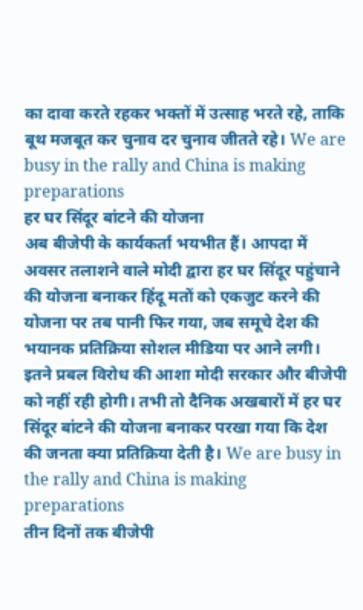का दावा करते रहकर भक्तों में उत्साह भरते रहे, ताकि बूथ मजबूत कर चुनाव दर चुनाव जीतते रहे। We are busy in the rally and China is making preparations
हर घर सिंदूर बांटने की योजना
अब बीजेपी के कार्यकर्ता भयभीत हैं। आपदा में अवसर तलाशने वाले मोदी द्वारा हर घर सिंदूर पहुंचाने की योजना बनाकर हिंदू मतों को एकजुट करने की योजना पर तब पानी फिर गया, जब समूचे देश की भयानक प्रतिक्रिया सोशल मीडिया पर आने लगी। इतने प्रबल विरोध की आशा मोदी सरकार और बीजेपी को नहीं रही होगी। तभी तो दैनिक अखबारों में हर घर सिंदूर बांटने की योजना बनाकर परखा गया कि देश की जनता क्या प्रतिक्रिया देती है। We are busy in the rally and China is making preparations
तीन दिनों तक बीजेपी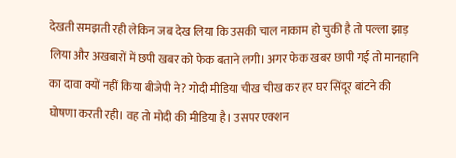देखती समझती रही लेकिन जब देख लिया कि उसकी चाल नाकाम हो चुकी है तो पल्ला झाड़ लिया और अखबारों में छपी खबर को फेक बताने लगी। अगर फेक खबर छापी गई तो मानहानि का दावा क्यों नहीं किया बीजेपी ने? गोदी मीडिया चीख चीख कर हर घर सिंदूर बांटने की घोषणा करती रही। वह तो मोदी की मीडिया है। उसपर एक्शन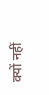क्यों नहीं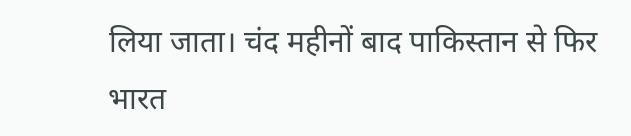लिया जाता। चंद महीनों बाद पाकिस्तान से फिर भारत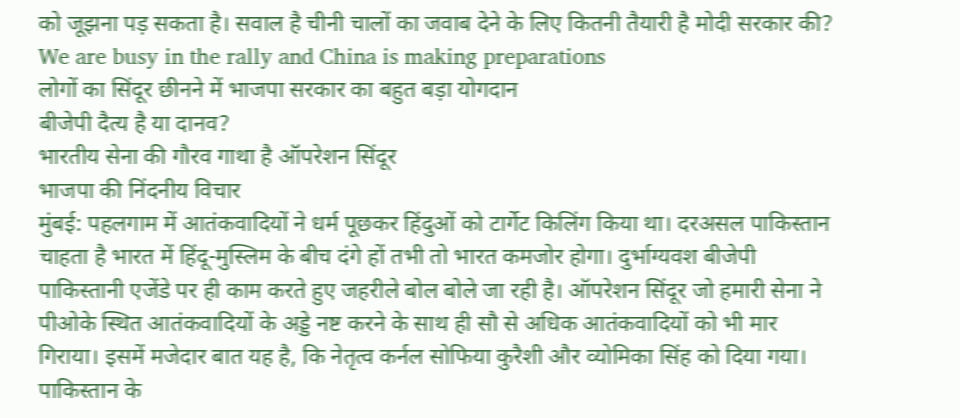को जूझना पड़ सकता है। सवाल है चीनी चालों का जवाब देने के लिए कितनी तैयारी है मोदी सरकार की? We are busy in the rally and China is making preparations
लोगों का सिंदूर छीनने में भाजपा सरकार का बहुत बड़ा योगदान
बीजेपी दैत्य है या दानव?
भारतीय सेना की गौरव गाथा है ऑपरेशन सिंदूर
भाजपा की निंदनीय विचार
मुंबई: पहलगाम में आतंकवादियों ने धर्म पूछकर हिंदुओं को टार्गेट किलिंग किया था। दरअसल पाकिस्तान चाहता है भारत में हिंदू-मुस्लिम के बीच दंगे हों तभी तो भारत कमजोर होगा। दुर्भाग्यवश बीजेपी पाकिस्तानी एजेंडे पर ही काम करते हुए जहरीले बोल बोले जा रही है। ऑपरेशन सिंदूर जो हमारी सेना ने पीओके स्थित आतंकवादियों के अड्डे नष्ट करने के साथ ही सौ से अधिक आतंकवादियों को भी मार गिराया। इसमें मजेदार बात यह है, कि नेतृत्व कर्नल सोफिया कुरैशी और व्योमिका सिंह को दिया गया। पाकिस्तान के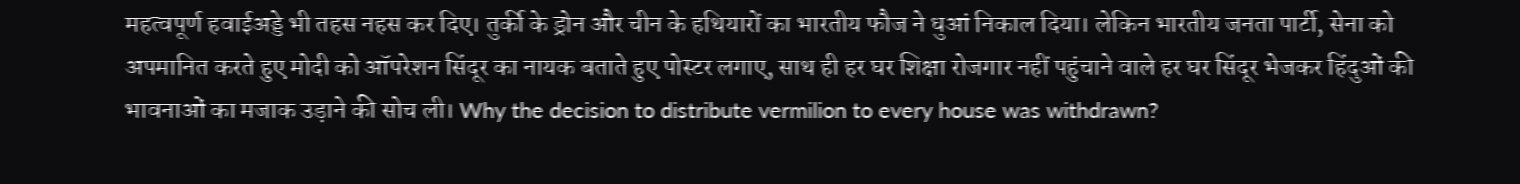महत्वपूर्ण हवाईअड्डे भी तहस नहस कर दिए। तुर्की के ड्रोन और चीन के हथियारों का भारतीय फौज ने धुआं निकाल दिया। लेकिन भारतीय जनता पार्टी, सेना को अपमानित करते हुए मोदी को ऑपरेशन सिंदूर का नायक बताते हुए पोस्टर लगाए, साथ ही हर घर शिक्षा रोजगार नहीं पहुंचाने वाले हर घर सिंदूर भेजकर हिंदुओं की भावनाओं का मजाक उड़ाने की सोच ली। Why the decision to distribute vermilion to every house was withdrawn?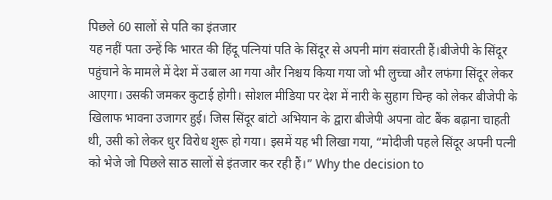पिछले 60 सालों से पति का इंतजार
यह नहीं पता उन्हें कि भारत की हिंदू पत्नियां पति के सिंदूर से अपनी मांग संवारती हैं।बीजेपी के सिंदूर पहुंचाने के मामले में देश में उबाल आ गया और निश्चय किया गया जो भी लुच्चा और लफंगा सिंदूर लेकर आएगा। उसकी जमकर कुटाई होगी। सोशल मीडिया पर देश में नारी के सुहाग चिन्ह को लेकर बीजेपी के खिलाफ भावना उजागर हुई। जिस सिंदूर बांटो अभियान के द्वारा बीजेपी अपना वोट बैंक बढ़ाना चाहती थी, उसी को लेकर धुर विरोध शुरू हो गया। इसमें यह भी लिखा गया, “मोदीजी पहले सिंदूर अपनी पत्नी को भेजे जो पिछले साठ सालों से इंतजार कर रही हैं।” Why the decision to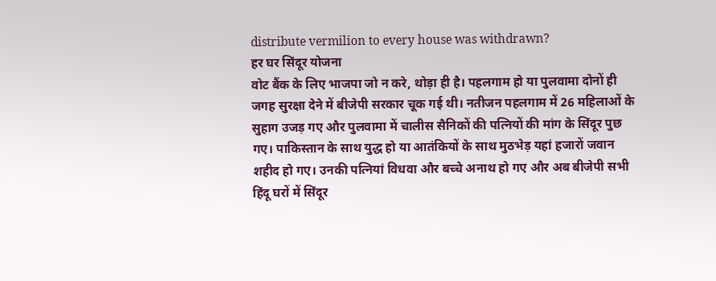distribute vermilion to every house was withdrawn?
हर घर सिंदूर योजना
वोट बैंक के लिए भाजपा जो न करे, थोड़ा ही है। पहलगाम हो या पुलवामा दोनों ही जगह सुरक्षा देने में बीजेपी सरकार चूक गई थी। नतीजन पहलगाम में 26 महिलाओं के सुहाग उजड़ गए और पुलवामा में चालीस सैनिकों की पत्नियों की मांग के सिंदूर पुछ गए। पाकिस्तान के साथ युद्ध हो या आतंकियों के साथ मुठभेड़ यहां हजारों जवान शहीद हो गए। उनकी पत्नियां विधवा और बच्चे अनाथ हो गए और अब बीजेपी सभी हिंदू घरों में सिंदूर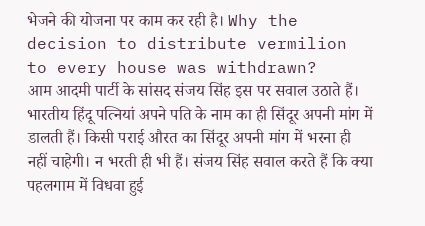भेजने की योजना पर काम कर रही है। Why the decision to distribute vermilion to every house was withdrawn?
आम आदमी पार्टी के सांसद संजय सिंह इस पर सवाल उठाते हैं। भारतीय हिंदू पत्नियां अपने पति के नाम का ही सिंदूर अपनी मांग में डालती हैं। किसी पराई औरत का सिंदूर अपनी मांग में भरना ही नहीं चाहेगी। न भरती ही भी हैं। संजय सिंह सवाल करते हैं कि क्या पहलगाम में विधवा हुई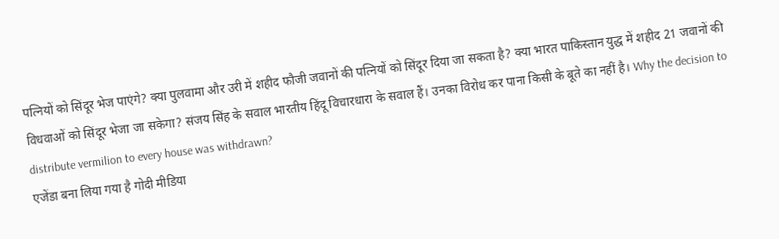पत्नियों को सिंदूर भेज पाएंगे? क्या पुलवामा और उरी में शहीद फौजी जवानों की पत्नियों को सिंदूर दिया जा सकता है? क्या भारत पाकिस्तान युद्ध में शहीद 21 जवानों की विधवाओं को सिंदूर भेजा जा सकेगा? संजय सिंह के सवाल भारतीय हिंदू विचारधारा के सवाल हैं। उनका विरोध कर पाना किसी के बूते का नहीं है। Why the decision to distribute vermilion to every house was withdrawn?
एजेंडा बना लिया गया है गोदी मीडिया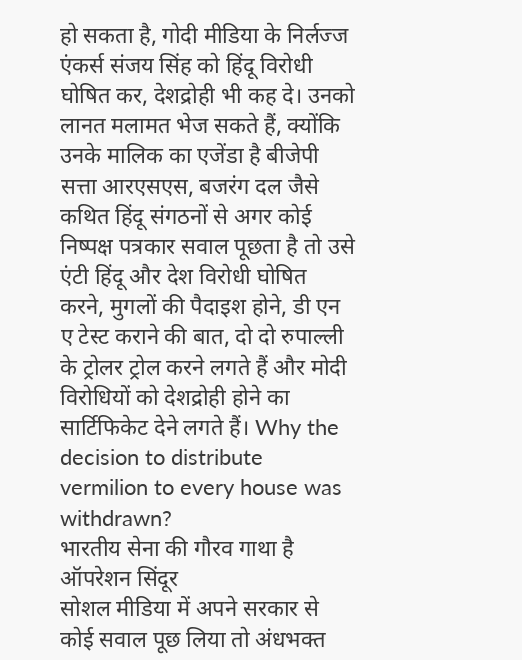हो सकता है, गोदी मीडिया के निर्लज्ज एंकर्स संजय सिंह को हिंदू विरोधी घोषित कर, देशद्रोही भी कह दे। उनको लानत मलामत भेज सकते हैं, क्योंकि उनके मालिक का एजेंडा है बीजेपी सत्ता आरएसएस, बजरंग दल जैसे कथित हिंदू संगठनों से अगर कोई निष्पक्ष पत्रकार सवाल पूछता है तो उसे एंटी हिंदू और देश विरोधी घोषित करने, मुगलों की पैदाइश होने, डी एन ए टेस्ट कराने की बात, दो दो रुपाल्ली के ट्रोलर ट्रोल करने लगते हैं और मोदी विरोधियों को देशद्रोही होने का सार्टिफिकेट देने लगते हैं। Why the decision to distribute vermilion to every house was withdrawn?
भारतीय सेना की गौरव गाथा है ऑपरेशन सिंदूर
सोशल मीडिया में अपने सरकार से कोई सवाल पूछ लिया तो अंधभक्त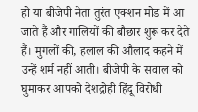हो या बीजेपी नेता तुरंत एक्शन मोड में आ जाते हैं और गालियों की बौछार शुरू कर देते हैं। मुगलों की, हलाल की औलाद कहने में उन्हें शर्म नहीं आती। बीजेपी के सवाल को घुमाकर आपको देशद्रोही हिंदू विरोधी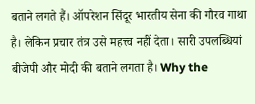बताने लगते हैं। ऑपरेशन सिंदूर भारतीय सेना की गौरव गाथा है। लेकिन प्रचार तंत्र उसे महत्त्व नहीं देता। सारी उपलब्धियां बीजेपी और मोदी की बताने लगता है। Why the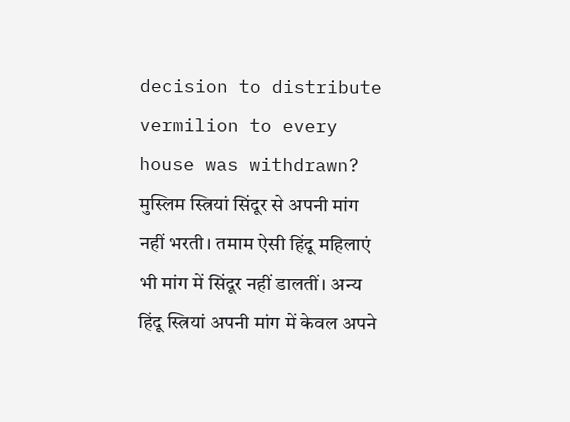decision to distribute vermilion to every house was withdrawn?
मुस्लिम स्त्रियां सिंदूर से अपनी मांग नहीं भरती। तमाम ऐसी हिंदू महिलाएं भी मांग में सिंदूर नहीं डालतीं। अन्य हिंदू स्त्रियां अपनी मांग में केवल अपने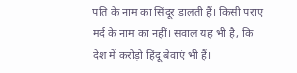पति के नाम का सिंदूर डालती हैं। किसी पराए मर्द के नाम का नहीं। सवाल यह भी है, कि देश में करोड़ो हिंदू बेवाएं भी हैं।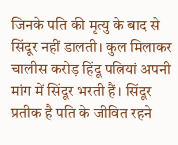जिनके पति की मृत्यु के बाद से सिंदूर नहीं डालती। कुल मिलाकर चालीस करोड़ हिंदू पत्नियां अपनी मांग में सिंदूर भरती हैं। सिंदूर प्रतीक है पति के जीवित रहने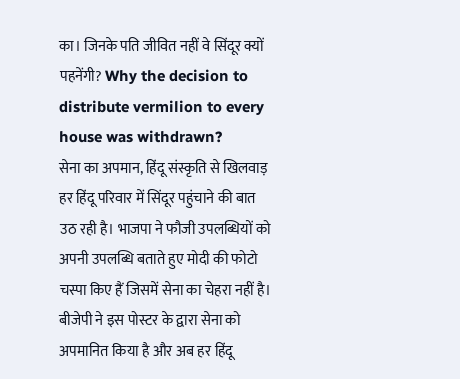का। जिनके पति जीवित नहीं वे सिंदूर क्यों पहनेंगी? Why the decision to distribute vermilion to every house was withdrawn?
सेना का अपमान, हिंदू संस्कृति से खिलवाड़
हर हिंदू परिवार में सिंदूर पहुंचाने की बात उठ रही है। भाजपा ने फौजी उपलब्धियों को अपनी उपलब्धि बताते हुए मोदी की फोटो चस्पा किए हैं जिसमें सेना का चेहरा नहीं है। बीजेपी ने इस पोस्टर के द्वारा सेना को अपमानित किया है और अब हर हिंदू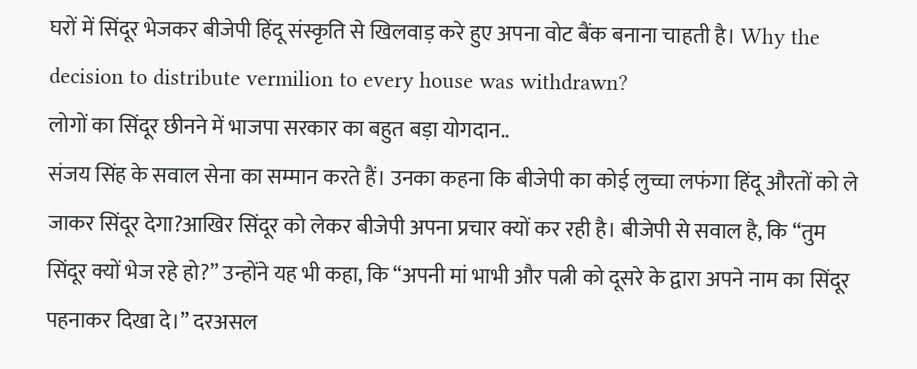घरों में सिंदूर भेजकर बीजेपी हिंदू संस्कृति से खिलवाड़ करे हुए अपना वोट बैंक बनाना चाहती है। Why the decision to distribute vermilion to every house was withdrawn?
लोगों का सिंदूर छीनने में भाजपा सरकार का बहुत बड़ा योगदान..
संजय सिंह के सवाल सेना का सम्मान करते हैं। उनका कहना कि बीजेपी का कोई लुच्चा लफंगा हिंदू औरतों को ले जाकर सिंदूर देगा?आखिर सिंदूर को लेकर बीजेपी अपना प्रचार क्यों कर रही है। बीजेपी से सवाल है, कि “तुम सिंदूर क्यों भेज रहे हो?” उन्होंने यह भी कहा, कि “अपनी मां भाभी और पत्नी को दूसरे के द्वारा अपने नाम का सिंदूर पहनाकर दिखा दे।” दरअसल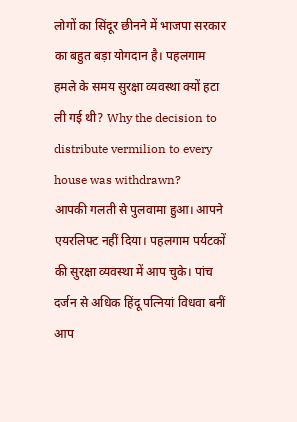लोगों का सिंदूर छीनने में भाजपा सरकार का बहुत बड़ा योगदान है। पहलगाम हमले के समय सुरक्षा व्यवस्था क्यों हटा ली गई थी? Why the decision to distribute vermilion to every house was withdrawn?
आपकी गलती से पुलवामा हुआ। आपने एयरलिफ्ट नहीं दिया। पहलगाम पर्यटकों की सुरक्षा व्यवस्था में आप चुके। पांच दर्जन से अधिक हिंदू पत्नियां विधवा बनीं आप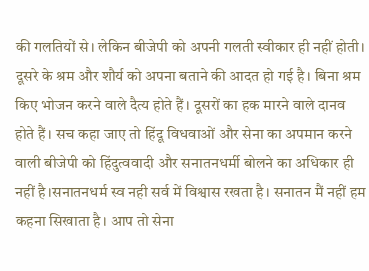की गलतियों से। लेकिन बीजेपी को अपनी गलती स्वीकार ही नहीं होती। दूसरे के श्रम और शौर्य को अपना बताने की आदत हो गई है। बिना श्रम किए भोजन करने वाले दैत्य होते हैं। दूसरों का हक मारने वाले दानव होते हैं। सच कहा जाए तो हिंदू विधवाओं और सेना का अपमान करने वाली बीजेपी को हिंदुत्ववादी और सनातनधर्मी बोलने का अधिकार ही नहीं है।सनातनधर्म स्व नही सर्व में विश्वास रखता है। सनातन मैं नहीं हम कहना सिखाता है। आप तो सेना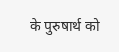के पुरुषार्थ को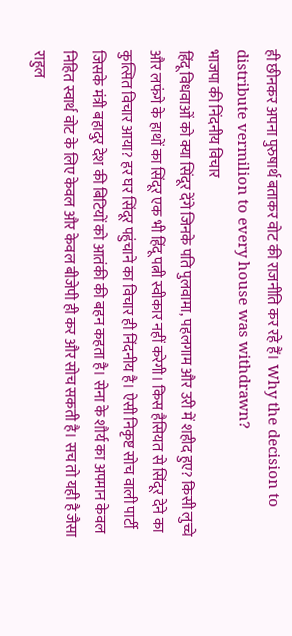ही छीनकर अपना पुरुषार्थ बताकर वोट की राजनीति कर रहे हैं। Why the decision to distribute vermilion to every house was withdrawn?
भाजपा की निंदनीय विचार
हिंदू विधवाओं को क्या सिंदूर देंगे जिनके पति पुलवामा, पहलगाम और उरी में शहीद हुए? किसी लुच्चे और लफंगे के हाथों का सिंदूर एक भी हिंदू पत्नी स्वीकार नहीं करेगी। किस हैसियत से सिंदूर देने का कुत्सित विचार आया? हर घर सिंदूर पहुंचाने का विचार ही निंदनीय है। ऐसी निकृष्ट सोच वाली पार्टी जिसके मंत्री बहादुर देश की बिटियों को आतंकी की बहन कहता है। सेना के शौर्य का अपमान केवल निहित स्वार्थ वोट के लिए केवल और केवल बीजेपी ही कर और सोच सकती है। सच तो यही है जैसा राहुल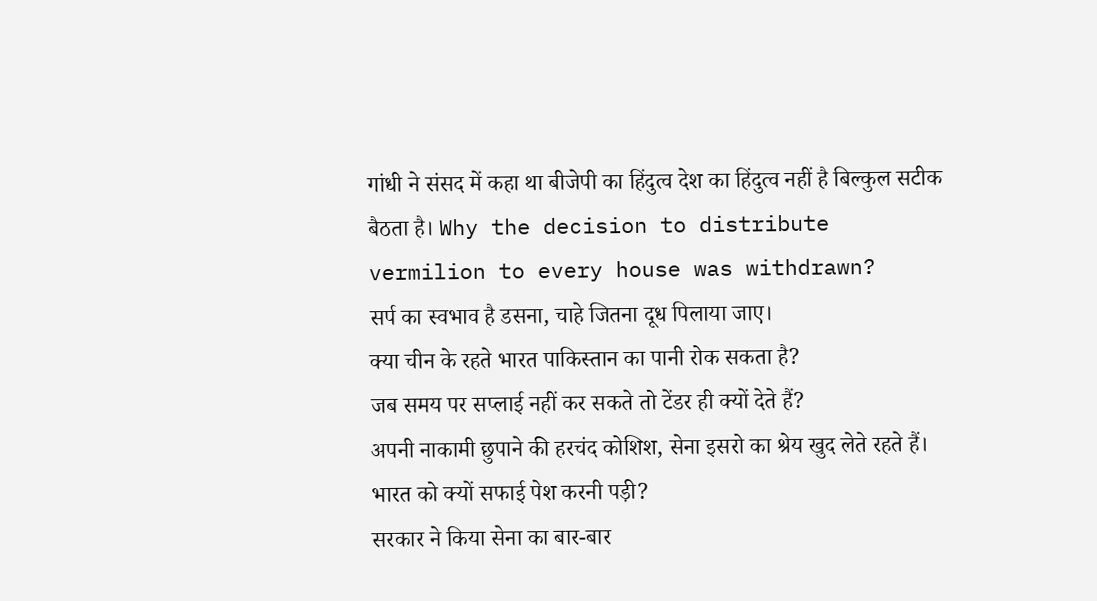गांधी ने संसद में कहा था बीजेपी का हिंदुत्व देश का हिंदुत्व नहीं है बिल्कुल सटीक बैठता है। Why the decision to distribute vermilion to every house was withdrawn?
सर्प का स्वभाव है डसना, चाहे जितना दूध पिलाया जाए।
क्या चीन के रहते भारत पाकिस्तान का पानी रोक सकता है?
जब समय पर सप्लाई नहीं कर सकते तो टेंडर ही क्यों देते हैं?
अपनी नाकामी छुपाने की हरचंद कोशिश, सेना इसरो का श्रेय खुद लेते रहते हैं।
भारत को क्यों सफाई पेश करनी पड़ी?
सरकार ने किया सेना का बार-बार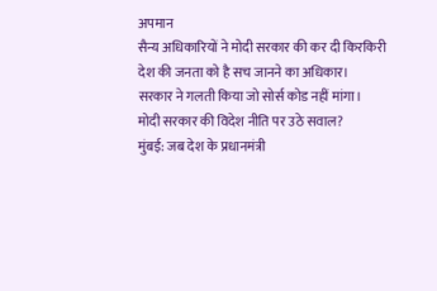अपमान
सैन्य अधिकारियों ने मोदी सरकार की कर दी किरकिरी
देश की जनता को है सच जानने का अधिकार।
सरकार ने गलती किया जो सोर्स कोड नहीं मांगा।
मोदी सरकार की विदेश नीति पर उठे सवाल?
मुंबई: जब देश के प्रधानमंत्री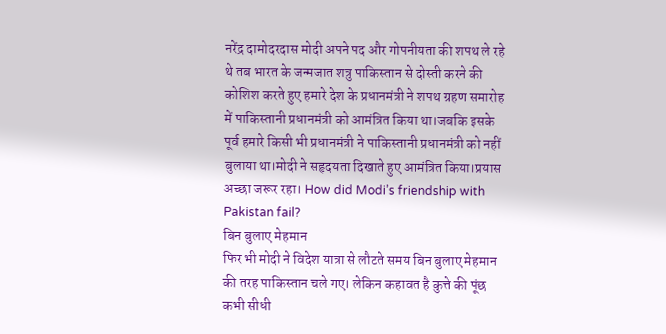नरेंद्र दामोदरदास मोदी अपने पद और गोपनीयता की शपथ ले रहे थे तब भारत के जन्मजात शत्रु पाकिस्तान से दोस्ती करने की कोशिश करते हुए हमारे देश के प्रधानमंत्री ने शपथ ग्रहण समारोह में पाकिस्तानी प्रधानमंत्री को आमंत्रित किया था।जबकि इसके पूर्व हमारे किसी भी प्रधानमंत्री ने पाकिस्तानी प्रधानमंत्री को नहीं बुलाया था।मोदी ने सहृदयता दिखाते हुए आमंत्रित किया।प्रयास अच्छा जरूर रहा। How did Modi’s friendship with Pakistan fail?
बिन बुलाए मेहमान
फिर भी मोदी ने विदेश यात्रा से लौटते समय बिन बुलाए मेहमान की तरह पाकिस्तान चले गए। लेकिन कहावत है कुत्ते की पूंछ कभी सीधी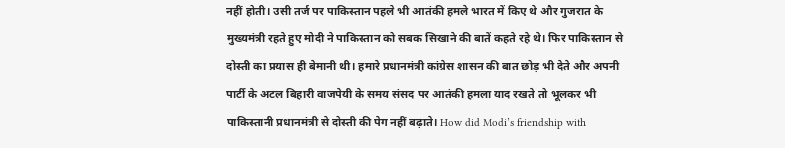नहीं होती। उसी तर्ज पर पाकिस्तान पहले भी आतंकी हमले भारत में किए थे और गुजरात के मुख्यमंत्री रहते हुए मोदी ने पाकिस्तान को सबक सिखाने की बातें कहते रहे थे। फिर पाकिस्तान से दोस्ती का प्रयास ही बेमानी थी। हमारे प्रधानमंत्री कांग्रेस शासन की बात छोड़ भी देते और अपनी पार्टी के अटल बिहारी वाजपेयी के समय संसद पर आतंकी हमला याद रखते तो भूलकर भी पाकिस्तानी प्रधानमंत्री से दोस्ती की पेग नहीं बढ़ाते। How did Modi’s friendship with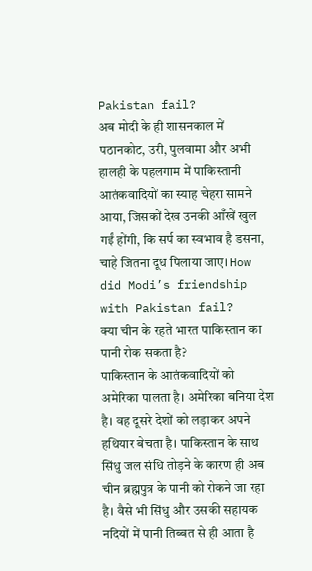Pakistan fail?
अब मोदी के ही शासनकाल में पठानकोट, उरी, पुलवामा और अभी हालही के पहलगाम में पाकिस्तानी आतंकवादियों का स्याह चेहरा सामने आया, जिसकों देख उनकी आँखें खुल गईं होंगी, कि सर्प का स्वभाव है डसना, चाहे जितना दूध पिलाया जाए। How did Modi’s friendship with Pakistan fail?
क्या चीन के रहते भारत पाकिस्तान का पानी रोक सकता है?
पाकिस्तान के आतंकवादियों को अमेरिका पालता है। अमेरिका बनिया देश है। वह दूसरे देशों को लड़ाकर अपने हथियार बेचता है। पाकिस्तान के साथ सिंधु जल संधि तोड़ने के कारण ही अब चीन ब्रह्मपुत्र के पानी को रोकने जा रहा है। वैसे भी सिंधु और उसकी सहायक नदियों में पानी तिब्बत से ही आता है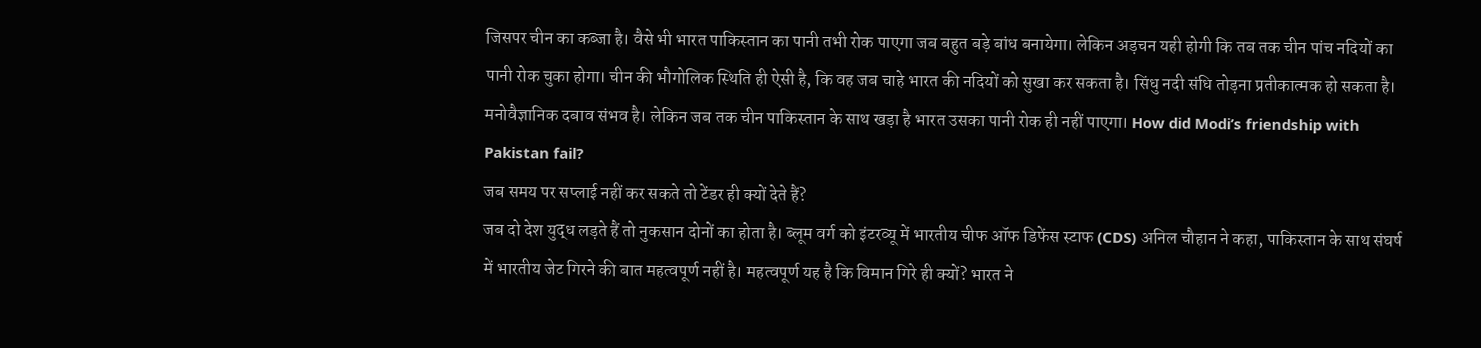जिसपर चीन का कब्जा है। वैसे भी भारत पाकिस्तान का पानी तभी रोक पाएगा जब बहुत बड़े बांध बनायेगा। लेकिन अड़चन यही होगी कि तब तक चीन पांच नदियों का पानी रोक चुका होगा। चीन की भौगोलिक स्थिति ही ऐसी है, कि वह जब चाहे भारत की नदियों को सुखा कर सकता है। सिंधु नदी संधि तोड़ना प्रतीकात्मक हो सकता है। मनोवैज्ञानिक दबाव संभव है। लेकिन जब तक चीन पाकिस्तान के साथ खड़ा है भारत उसका पानी रोक ही नहीं पाएगा। How did Modi’s friendship with Pakistan fail?
जब समय पर सप्लाई नहीं कर सकते तो टेंडर ही क्यों देते हैं?
जब दो देश युद्ध लड़ते हैं तो नुकसान दोनों का होता है। ब्लूम वर्ग को इंटरव्यू में भारतीय चीफ ऑफ डिफेंस स्टाफ (CDS) अनिल चौहान ने कहा, पाकिस्तान के साथ संघर्ष में भारतीय जेट गिरने की बात महत्वपूर्ण नहीं है। महत्वपूर्ण यह है कि विमान गिरे ही क्यों? भारत ने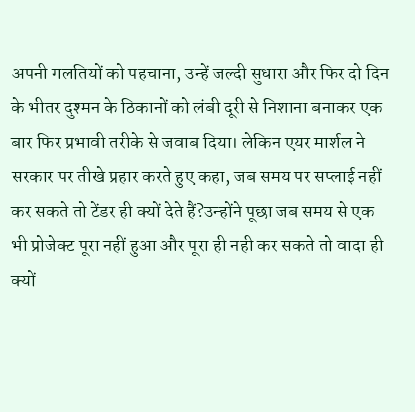अपनी गलतियों को पहचाना, उन्हें जल्दी सुधारा और फिर दो दिन के भीतर दुश्मन के ठिकानों को लंबी दूरी से निशाना बनाकर एक बार फिर प्रभावी तरीके से जवाब दिया। लेकिन एयर मार्शल ने सरकार पर तीखे प्रहार करते हुए कहा, जब समय पर सप्लाई नहीं कर सकते तो टेंडर ही क्यों देते हैं?उन्होंने पूछा जब समय से एक भी प्रोजेक्ट पूरा नहीं हुआ और पूरा ही नही कर सकते तो वादा ही क्यों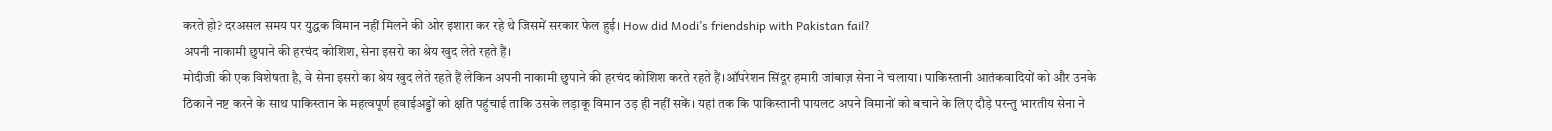करते हो? दरअसल समय पर युद्धक विमान नहीं मिलने की ओर इशारा कर रहे थे जिसमें सरकार फेल हुई। How did Modi’s friendship with Pakistan fail?
अपनी नाकामी छुपाने की हरचंद कोशिश, सेना इसरो का श्रेय खुद लेते रहते हैं।
मोदीजी की एक विशेषता है, वे सेना इसरो का श्रेय खुद लेते रहते हैं लेकिन अपनी नाकामी छुपाने की हरचंद कोशिश करते रहते हैं।ऑपरेशन सिंदूर हमारी जांबाज़ सेना ने चलाया। पाकिस्तानी आतंकवादियों को और उनके ठिकाने नष्ट करने के साथ पाकिस्तान के महत्वपूर्ण हवाईअड्डों को क्षति पहुंचाई ताकि उसके लड़ाकू विमान उड़ ही नहीं सकें। यहां तक कि पाकिस्तानी पायलट अपने विमानों को बचाने के लिए दौड़े परन्तु भारतीय सेना ने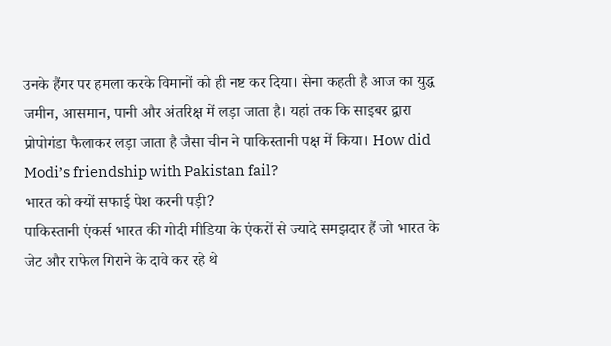उनके हैंगर पर हमला करके विमानों को ही नष्ट कर दिया। सेना कहती है आज का युद्ध जमीन, आसमान, पानी और अंतरिक्ष में लड़ा जाता है। यहां तक कि साइबर द्वारा प्रोपोगंडा फैलाकर लड़ा जाता है जैसा चीन ने पाकिस्तानी पक्ष में किया। How did Modi’s friendship with Pakistan fail?
भारत को क्यों सफाई पेश करनी पड़ी?
पाकिस्तानी एंकर्स भारत की गोदी मीडिया के एंकरों से ज्यादे समझदार हैं जो भारत के जेट और राफेल गिराने के दावे कर रहे थे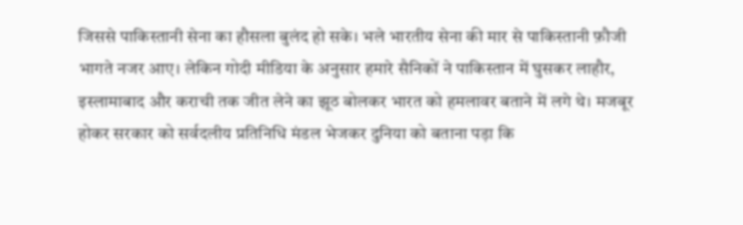जिससे पाकिस्तानी सेना का हौसला बुलंद हो सके। भले भारतीय सेना की मार से पाकिस्तानी फ़ौजी भागते नजर आए। लेकिन गोदी मीडिया के अनुसार हमारे सैनिकों ने पाकिस्तान में घुसकर लाहौर, इस्लामाबाद और कराची तक जीत लेने का झूठ बोलकर भारत को हमलावर बताने में लगे थे। मजबूर होकर सरकार को सर्वदलीय प्रतिनिधि मंडल भेजकर दुनिया को बताना पड़ा कि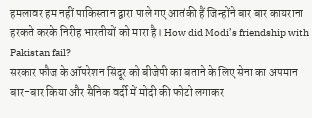हमलावर हम नहीं पाकिस्तान द्वारा पाले गए आतंकी हैं जिन्होंने बार बार कायराना हरकते करके निरीह भारतीयों को मारा है। How did Modi’s friendship with Pakistan fail?
सरकार फौज के ऑपरेशन सिंदूर को बीजेपी का बताने के लिए सेना का अपमान बार-बार किया और सैनिक वर्दी में मोदी की फोटो लगाकर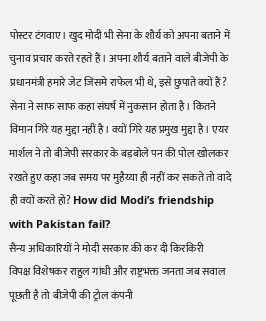पोस्टर टंगवाए। खुद मोदी भी सेना के शौर्य को अपना बताने में चुनाव प्रचार करते रहते हैं। अपना शौर्य बताने वाले बीजेपी के प्रधानमंत्री हमारे जेट जिसमे राफेल भी थे, इसे छुपाते क्यों हैं? सेना ने साफ साफ कहा संघर्ष में नुकसान होता है। कितने विमान गिरे यह मुद्दा नहीं है। क्यों गिरे यह प्रमुख मुद्दा है। एयर मार्शल ने तो बीजेपी सरकार के बड़बोले पन की पोल खोलकर रखते हुए कहा जब समय पर मुहैय्या ही नहीं कर सकते तो वादे ही क्यों करते हो? How did Modi’s friendship with Pakistan fail?
सैन्य अधिकारियों ने मोदी सरकार की कर दी किरकिरी
विपक्ष विशेषकर राहुल गांधी और राष्ट्रभक्त जनता जब सवाल पूछती है तो बीजेपी की ट्रोल कंपनी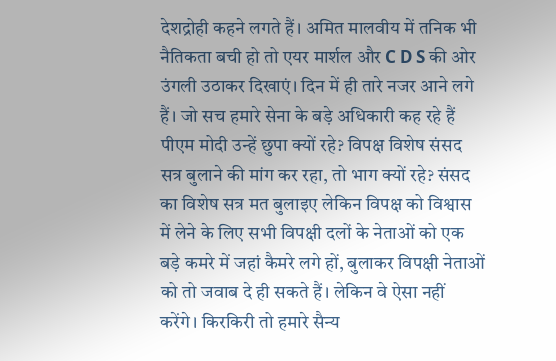देशद्रोही कहने लगते हैं। अमित मालवीय में तनिक भी नैतिकता बची हो तो एयर मार्शल और C D S की ओर उंगली उठाकर दिखाएं। दिन में ही तारे नजर आने लगे हैं। जो सच हमारे सेना के बड़े अधिकारी कह रहे हैं पीएम मोदी उन्हें छुपा क्यों रहे? विपक्ष विशेष संसद सत्र बुलाने की मांग कर रहा, तो भाग क्यों रहे? संसद का विशेष सत्र मत बुलाइए लेकिन विपक्ष को विश्वास में लेने के लिए सभी विपक्षी दलों के नेताओं को एक बड़े कमरे में जहां कैमरे लगे हों, बुलाकर विपक्षी नेताओं को तो जवाब दे ही सकते हैं। लेकिन वे ऐसा नहीं करेंगे। किरकिरी तो हमारे सैन्य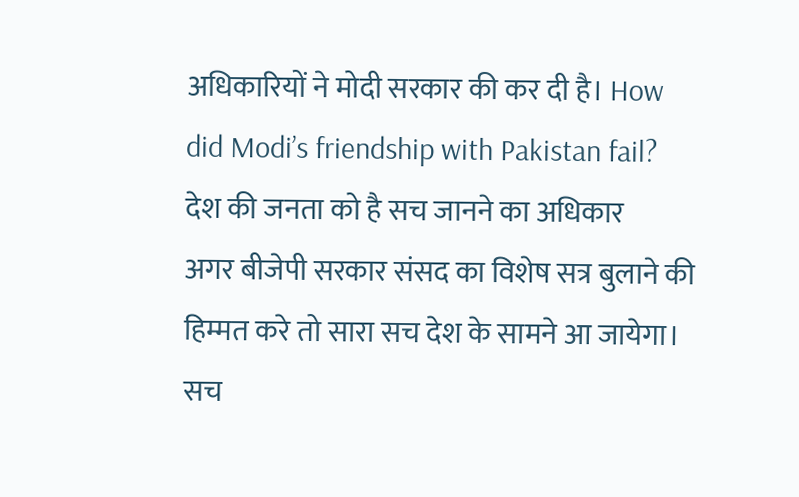अधिकारियों ने मोदी सरकार की कर दी है। How did Modi’s friendship with Pakistan fail?
देश की जनता को है सच जानने का अधिकार
अगर बीजेपी सरकार संसद का विशेष सत्र बुलाने की हिम्मत करे तो सारा सच देश के सामने आ जायेगा। सच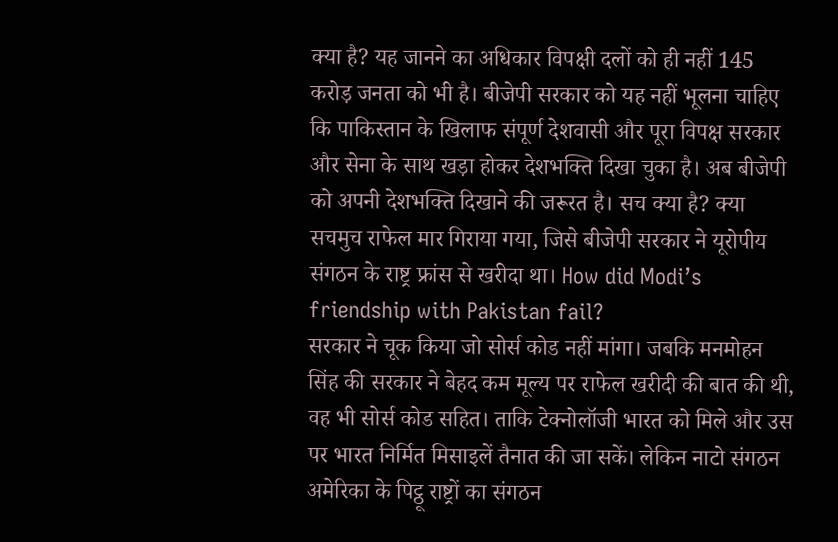क्या है? यह जानने का अधिकार विपक्षी दलों को ही नहीं 145 करोड़ जनता को भी है। बीजेपी सरकार को यह नहीं भूलना चाहिए कि पाकिस्तान के खिलाफ संपूर्ण देशवासी और पूरा विपक्ष सरकार और सेना के साथ खड़ा होकर देशभक्ति दिखा चुका है। अब बीजेपी को अपनी देशभक्ति दिखाने की जरूरत है। सच क्या है? क्या सचमुच राफेल मार गिराया गया, जिसे बीजेपी सरकार ने यूरोपीय संगठन के राष्ट्र फ्रांस से खरीदा था। How did Modi’s friendship with Pakistan fail?
सरकार ने चूक किया जो सोर्स कोड नहीं मांगा। जबकि मनमोहन सिंह की सरकार ने बेहद कम मूल्य पर राफेल खरीदी की बात की थी, वह भी सोर्स कोड सहित। ताकि टेक्नोलॉजी भारत को मिले और उस पर भारत निर्मित मिसाइलें तैनात की जा सकें। लेकिन नाटो संगठन अमेरिका के पिट्ठू राष्ट्रों का संगठन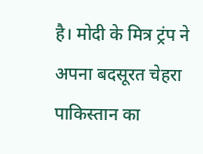है। मोदी के मित्र ट्रंप ने अपना बदसूरत चेहरा पाकिस्तान का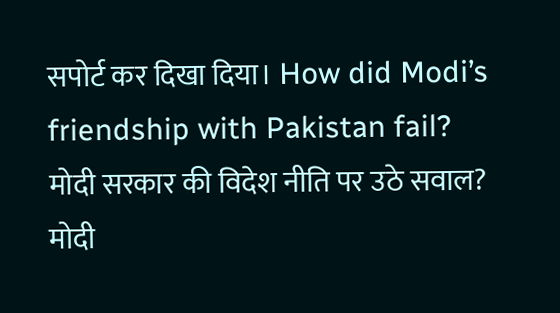सपोर्ट कर दिखा दिया। How did Modi’s friendship with Pakistan fail?
मोदी सरकार की विदेश नीति पर उठे सवाल?
मोदी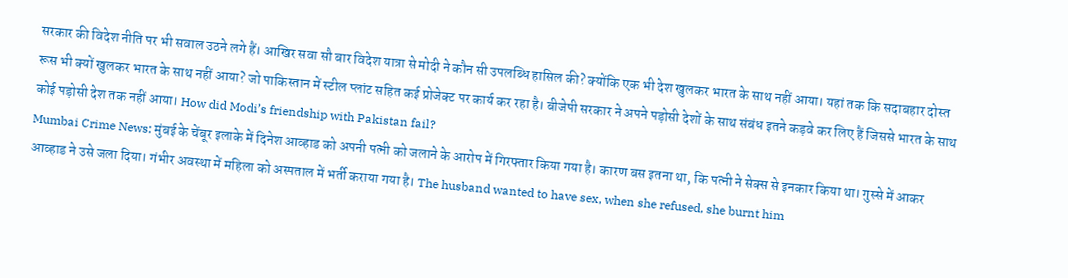सरकार की विदेश नीति पर भी सवाल उठने लगे हैं। आखिर सवा सौ बार विदेश यात्रा से मोदी ने कौन सी उपलब्धि हासिल की? क्योंकि एक भी देश खुलकर भारत के साथ नहीं आया। यहां तक कि सदाबहार दोस्त रूस भी क्यों खुलकर भारत के साथ नहीं आया? जो पाकिस्तान में स्टील प्लांट सहित कई प्रोजेक्ट पर कार्य कर रहा है। बीजेपी सरकार ने अपने पड़ोसी देशों के साथ संबंध इतने कड़वे कर लिए हैं जिससे भारत के साथ कोई पड़ोसी देश तक नहीं आया। How did Modi’s friendship with Pakistan fail?
Mumbai Crime News: मुंबई के चेंबूर इलाके में दिनेश आव्हाड को अपनी पत्नी को जलाने के आरोप में गिरफ्तार किया गया है। कारण बस इतना था, कि पत्नी ने सेक्स से इनकार किया था। गुस्से में आकर आव्हाड ने उसे जला दिया। गंभीर अवस्था में महिला को अस्पताल में भर्ती कराया गया है। The husband wanted to have sex, when she refused, she burnt him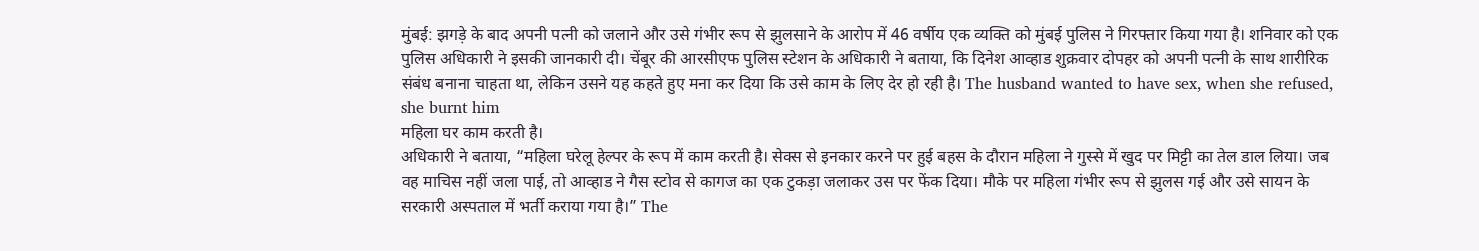मुंबई: झगड़े के बाद अपनी पत्नी को जलाने और उसे गंभीर रूप से झुलसाने के आरोप में 46 वर्षीय एक व्यक्ति को मुंबई पुलिस ने गिरफ्तार किया गया है। शनिवार को एक पुलिस अधिकारी ने इसकी जानकारी दी। चेंबूर की आरसीएफ पुलिस स्टेशन के अधिकारी ने बताया, कि दिनेश आव्हाड शुक्रवार दोपहर को अपनी पत्नी के साथ शारीरिक संबंध बनाना चाहता था, लेकिन उसने यह कहते हुए मना कर दिया कि उसे काम के लिए देर हो रही है। The husband wanted to have sex, when she refused, she burnt him
महिला घर काम करती है।
अधिकारी ने बताया, “महिला घरेलू हेल्पर के रूप में काम करती है। सेक्स से इनकार करने पर हुई बहस के दौरान महिला ने गुस्से में खुद पर मिट्टी का तेल डाल लिया। जब वह माचिस नहीं जला पाई, तो आव्हाड ने गैस स्टोव से कागज का एक टुकड़ा जलाकर उस पर फेंक दिया। मौके पर महिला गंभीर रूप से झुलस गई और उसे सायन के सरकारी अस्पताल में भर्ती कराया गया है।” The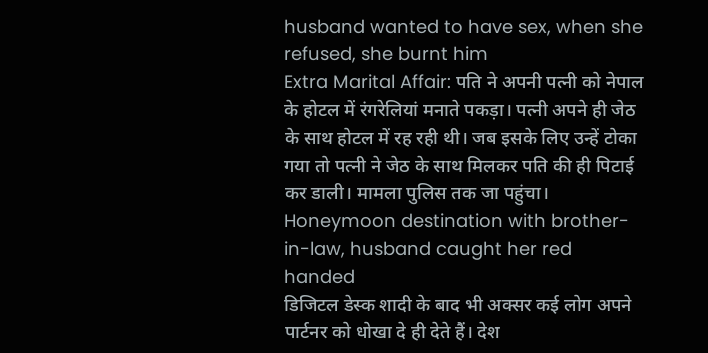husband wanted to have sex, when she refused, she burnt him
Extra Marital Affair: पति ने अपनी पत्नी को नेपाल के होटल में रंगरेलियां मनाते पकड़ा। पत्नी अपने ही जेठ के साथ होटल में रह रही थी। जब इसके लिए उन्हें टोका गया तो पत्नी ने जेठ के साथ मिलकर पति की ही पिटाई कर डाली। मामला पुलिस तक जा पहुंचा। Honeymoon destination with brother-in-law, husband caught her red handed
डिजिटल डेस्क शादी के बाद भी अक्सर कई लोग अपने पार्टनर को धोखा दे ही देते हैं। देश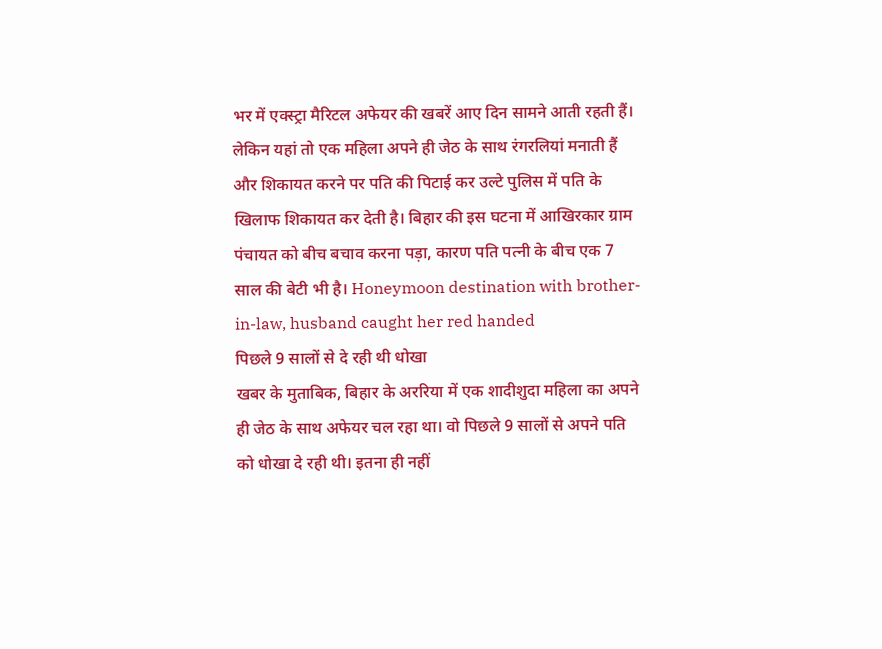भर में एक्स्ट्रा मैरिटल अफेयर की खबरें आए दिन सामने आती रहती हैं। लेकिन यहां तो एक महिला अपने ही जेठ के साथ रंगरलियां मनाती हैं और शिकायत करने पर पति की पिटाई कर उल्टे पुलिस में पति के खिलाफ शिकायत कर देती है। बिहार की इस घटना में आखिरकार ग्राम पंचायत को बीच बचाव करना पड़ा, कारण पति पत्नी के बीच एक 7 साल की बेटी भी है। Honeymoon destination with brother-in-law, husband caught her red handed
पिछले 9 सालों से दे रही थी धोखा
खबर के मुताबिक, बिहार के अररिया में एक शादीशुदा महिला का अपने ही जेठ के साथ अफेयर चल रहा था। वो पिछले 9 सालों से अपने पति को धोखा दे रही थी। इतना ही नहीं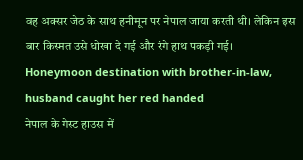वह अक्सर जेठ के साथ हनीमून पर नेपाल जाया करती थी। लेकिन इस बार किस्मत उसे धोखा दे गई और रंगे हाथ पकड़ी गई। Honeymoon destination with brother-in-law, husband caught her red handed
नेपाल के गेस्ट हाउस में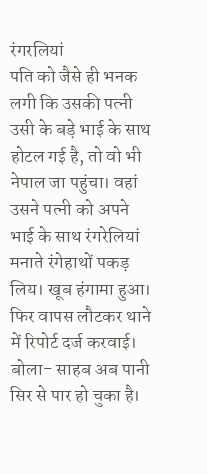रंगरलियां
पति को जैसे ही भनक लगी कि उसकी पत्नी उसी के बड़े भाई के साथ होटल गई है, तो वो भी नेपाल जा पहुंचा। वहां उसने पत्नी को अपने भाई के साथ रंगरेलियां मनाते रंगेहाथों पकड़ लिय। खूब हंगामा हुआ। फिर वापस लौटकर थाने में रिपोर्ट दर्ज करवाई। बोला- साहब अब पानी सिर से पार हो चुका है।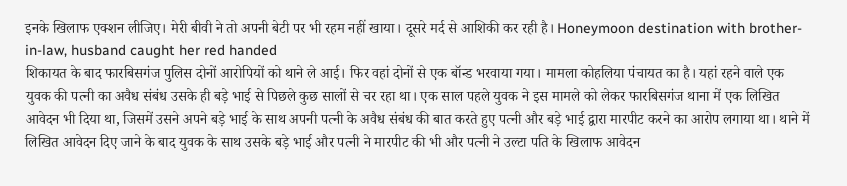इनके खिलाफ एक्शन लीजिए। मेरी बीवी ने तो अपनी बेटी पर भी रहम नहीं खाया। दूसरे मर्द से आशिकी कर रही है। Honeymoon destination with brother-in-law, husband caught her red handed
शिकायत के बाद फारबिसगंज पुलिस दोनों आरोपियों को थाने ले आई। फिर वहां दोनों से एक बॉन्ड भरवाया गया। मामला कोहलिया पंचायत का है। यहां रहने वाले एक युवक की पत्नी का अवैध संबंध उसके ही बड़े भाई से पिछले कुछ सालों से चर रहा था। एक साल पहले युवक ने इस मामले को लेकर फारबिसगंज थाना में एक लिखित आवेदन भी दिया था, जिसमें उसने अपने बड़े भाई के साथ अपनी पत्नी के अवैध संबंध की बात करते हुए पत्नी और बड़े भाई द्वारा मारपीट करने का आरोप लगाया था। थाने में लिखित आवेदन दिए जाने के बाद युवक के साथ उसके बड़े भाई और पत्नी ने मारपीट की भी और पत्नी ने उल्टा पति के खिलाफ आवेदन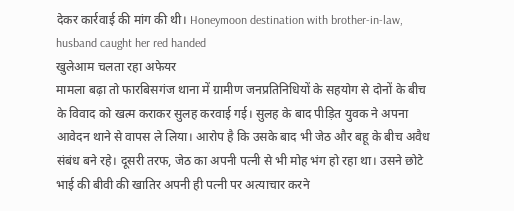देकर कार्रवाई की मांग की थी। Honeymoon destination with brother-in-law, husband caught her red handed
खुलेआम चलता रहा अफेयर
मामला बढ़ा तो फारबिसगंज थाना में ग्रामीण जनप्रतिनिधियों के सहयोग से दोनों के बीच के विवाद को खत्म कराकर सुलह करवाई गई। सुलह के बाद पीड़ित युवक ने अपना आवेदन थाने से वापस ले लिया। आरोप है कि उसके बाद भी जेठ और बहू के बीच अवैध संबंध बने रहे। दूसरी तरफ, जेठ का अपनी पत्नी से भी मोह भंग हो रहा था। उसने छोटे भाई की बीवी की खातिर अपनी ही पत्नी पर अत्याचार करने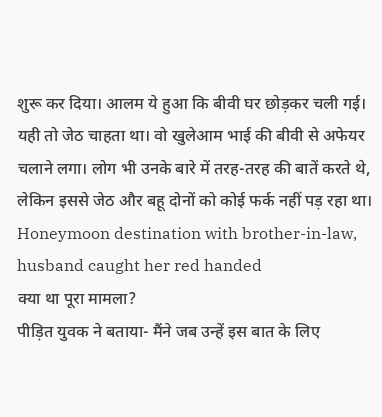शुरू कर दिया। आलम ये हुआ कि बीवी घर छोड़कर चली गई। यही तो जेठ चाहता था। वो खुलेआम भाई की बीवी से अफेयर चलाने लगा। लोग भी उनके बारे में तरह-तरह की बातें करते थे, लेकिन इससे जेठ और बहू दोनों को कोई फर्क नहीं पड़ रहा था। Honeymoon destination with brother-in-law, husband caught her red handed
क्या था पूरा मामला?
पीड़ित युवक ने बताया- मैंने जब उन्हें इस बात के लिए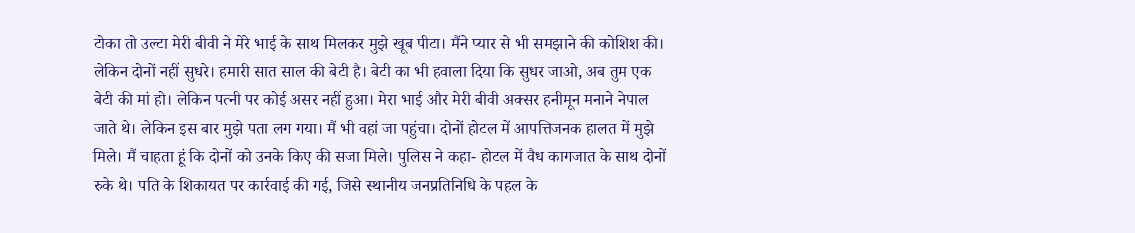टोका तो उल्टा मेरी बीवी ने मेरे भाई के साथ मिलकर मुझे खूब पीटा। मैंने प्यार से भी समझाने की कोशिश की। लेकिन दोनों नहीं सुधरे। हमारी सात साल की बेटी है। बेटी का भी हवाला दिया कि सुधर जाओ, अब तुम एक बेटी की मां हो। लेकिन पत्नी पर कोई असर नहीं हुआ। मेरा भाई और मेरी बीवी अक्सर हनीमून मनाने नेपाल जाते थे। लेकिन इस बार मुझे पता लग गया। मैं भी वहां जा पहुंचा। दोनों होटल में आपत्तिजनक हालत में मुझे मिले। मैं चाहता हूं कि दोनों को उनके किए की सजा मिले। पुलिस ने कहा- होटल में वैध कागजात के साथ दोनों रुके थे। पति के शिकायत पर कार्रवाई की गई, जिसे स्थानीय जनप्रतिनिधि के पहल के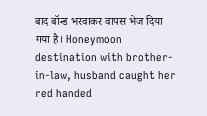बाद बॉन्ड भरवाकर वापस भेज दिया गया है। Honeymoon destination with brother-in-law, husband caught her red handed